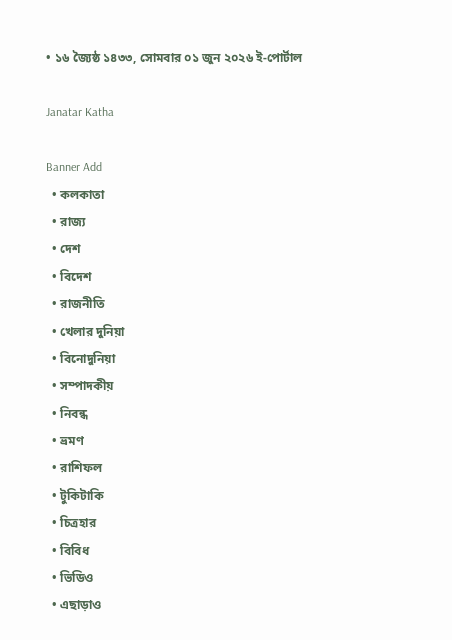• ১৬ জ্যৈষ্ঠ ১৪৩৩, সোমবার ০১ জুন ২০২৬ ই-পোর্টাল

Janatar Katha

Banner Add
  • কলকাতা
  • রাজ্য
  • দেশ
  • বিদেশ
  • রাজনীতি
  • খেলার দুনিয়া
  • বিনোদুনিয়া
  • সম্পাদকীয়
  • নিবন্ধ
  • ভ্রমণ
  • রাশিফল
  • টুকিটাকি
  • চিত্রহার
  • বিবিধ
  • ভিডিও
  • এছাড়াও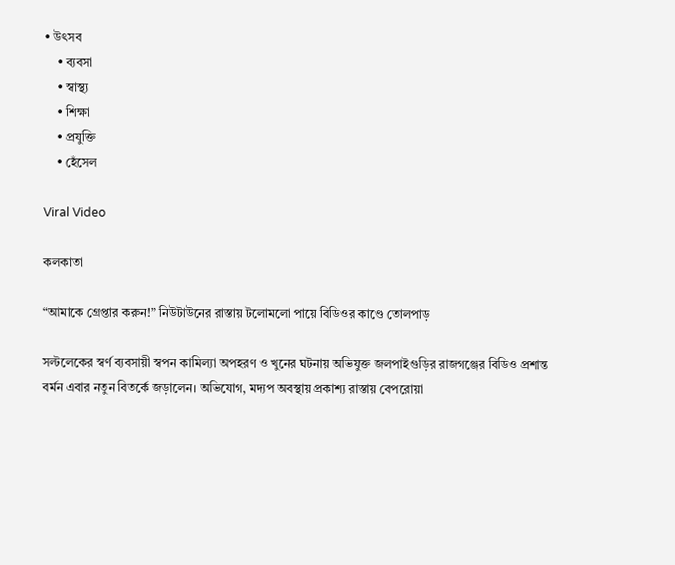• উৎসব
    • ব্যবসা
    • স্বাস্থ্য
    • শিক্ষা
    • প্রযুক্তি
    • হেঁসেল

Viral Video

কলকাতা

“আমাকে গ্রেপ্তার করুন!” নিউটাউনের রাস্তায় টলোমলো পায়ে বিডিওর কাণ্ডে তোলপাড়

সল্টলেকের স্বর্ণ ব্যবসায়ী স্বপন কামিল্যা অপহরণ ও খুনের ঘটনায় অভিযুক্ত জলপাইগুড়ির রাজগঞ্জের বিডিও প্রশান্ত বর্মন এবার নতুন বিতর্কে জড়ালেন। অভিযোগ, মদ্যপ অবস্থায় প্রকাশ্য রাস্তায় বেপরোয়া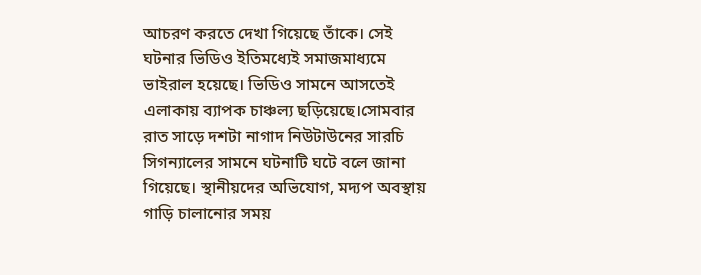আচরণ করতে দেখা গিয়েছে তাঁকে। সেই ঘটনার ভিডিও ইতিমধ্যেই সমাজমাধ্যমে ভাইরাল হয়েছে। ভিডিও সামনে আসতেই এলাকায় ব্যাপক চাঞ্চল্য ছড়িয়েছে।সোমবার রাত সাড়ে দশটা নাগাদ নিউটাউনের সারচি সিগন্যালের সামনে ঘটনাটি ঘটে বলে জানা গিয়েছে। স্থানীয়দের অভিযোগ, মদ্যপ অবস্থায় গাড়ি চালানোর সময়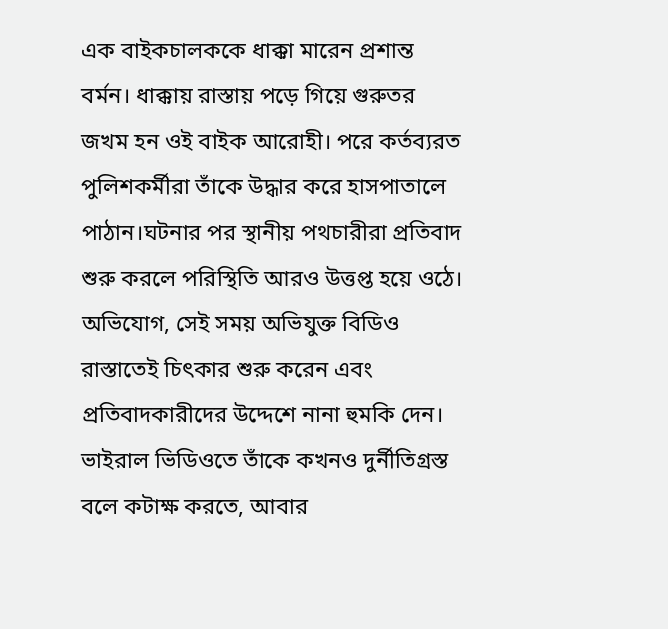এক বাইকচালককে ধাক্কা মারেন প্রশান্ত বর্মন। ধাক্কায় রাস্তায় পড়ে গিয়ে গুরুতর জখম হন ওই বাইক আরোহী। পরে কর্তব্যরত পুলিশকর্মীরা তাঁকে উদ্ধার করে হাসপাতালে পাঠান।ঘটনার পর স্থানীয় পথচারীরা প্রতিবাদ শুরু করলে পরিস্থিতি আরও উত্তপ্ত হয়ে ওঠে। অভিযোগ, সেই সময় অভিযুক্ত বিডিও রাস্তাতেই চিৎকার শুরু করেন এবং প্রতিবাদকারীদের উদ্দেশে নানা হুমকি দেন। ভাইরাল ভিডিওতে তাঁকে কখনও দুর্নীতিগ্রস্ত বলে কটাক্ষ করতে, আবার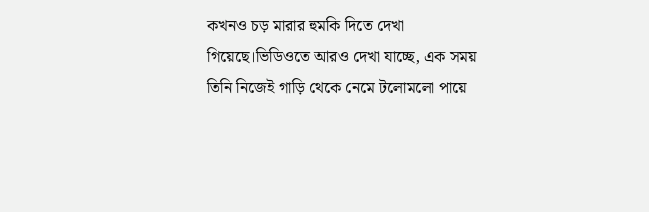কখনও চড় মারার হুমকি দিতে দেখা গিয়েছে।ভিডিওতে আরও দেখা যাচ্ছে, এক সময় তিনি নিজেই গাড়ি থেকে নেমে টলোমলো পায়ে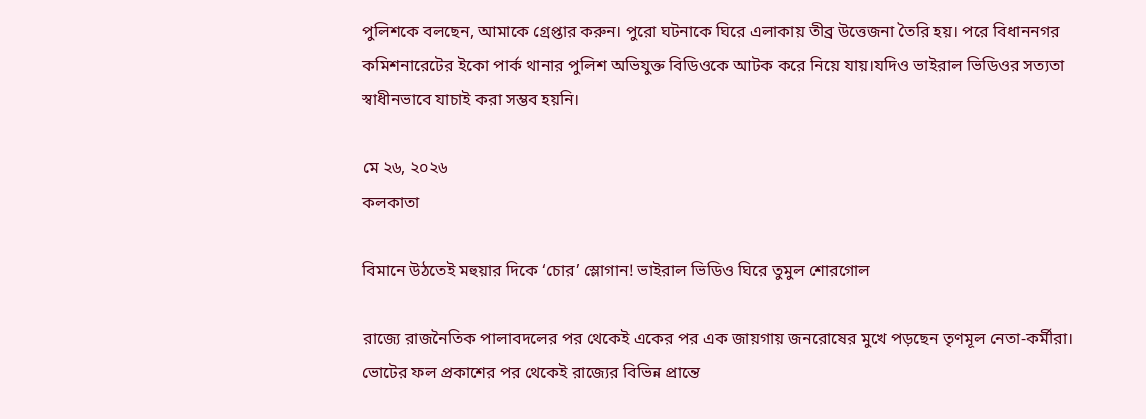পুলিশকে বলছেন, আমাকে গ্রেপ্তার করুন। পুরো ঘটনাকে ঘিরে এলাকায় তীব্র উত্তেজনা তৈরি হয়। পরে বিধাননগর কমিশনারেটের ইকো পার্ক থানার পুলিশ অভিযুক্ত বিডিওকে আটক করে নিয়ে যায়।যদিও ভাইরাল ভিডিওর সত্যতা স্বাধীনভাবে যাচাই করা সম্ভব হয়নি।

মে ২৬, ২০২৬
কলকাতা

বিমানে উঠতেই মহুয়ার দিকে ‘চোর’ স্লোগান! ভাইরাল ভিডিও ঘিরে তুমুল শোরগোল

রাজ্যে রাজনৈতিক পালাবদলের পর থেকেই একের পর এক জায়গায় জনরোষের মুখে পড়ছেন তৃণমূল নেতা-কর্মীরা। ভোটের ফল প্রকাশের পর থেকেই রাজ্যের বিভিন্ন প্রান্তে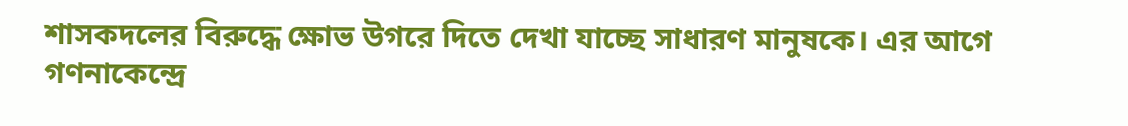শাসকদলের বিরুদ্ধে ক্ষোভ উগরে দিতে দেখা যাচ্ছে সাধারণ মানুষকে। এর আগে গণনাকেন্দ্রে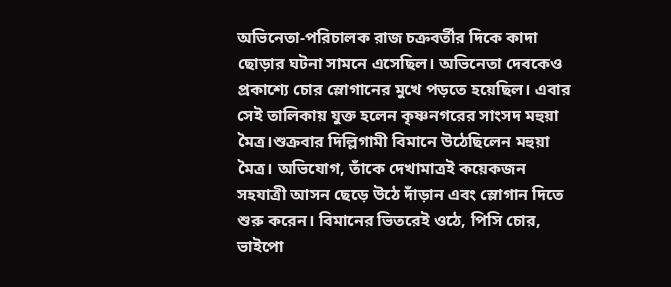অভিনেতা-পরিচালক রাজ চক্রবর্তীর দিকে কাদা ছোড়ার ঘটনা সামনে এসেছিল। অভিনেতা দেবকেও প্রকাশ্যে চোর স্লোগানের মুখে পড়তে হয়েছিল। এবার সেই তালিকায় যুক্ত হলেন কৃষ্ণনগরের সাংসদ মহুয়া মৈত্র।শুক্রবার দিল্লিগামী বিমানে উঠেছিলেন মহুয়া মৈত্র। অভিযোগ, তাঁকে দেখামাত্রই কয়েকজন সহযাত্রী আসন ছেড়ে উঠে দাঁড়ান এবং স্লোগান দিতে শুরু করেন। বিমানের ভিতরেই ওঠে, পিসি চোর, ভাইপো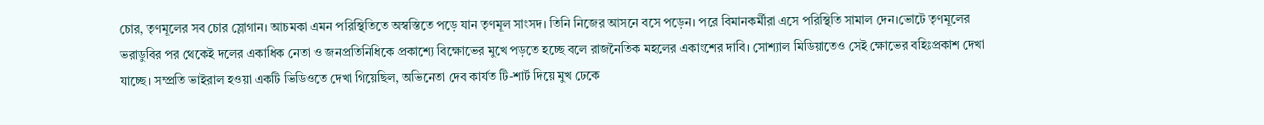চোর, তৃণমূলের সব চোর স্লোগান। আচমকা এমন পরিস্থিতিতে অস্বস্তিতে পড়ে যান তৃণমূল সাংসদ। তিনি নিজের আসনে বসে পড়েন। পরে বিমানকর্মীরা এসে পরিস্থিতি সামাল দেন।ভোটে তৃণমূলের ভরাডুবির পর থেকেই দলের একাধিক নেতা ও জনপ্রতিনিধিকে প্রকাশ্যে বিক্ষোভের মুখে পড়তে হচ্ছে বলে রাজনৈতিক মহলের একাংশের দাবি। সোশ্যাল মিডিয়াতেও সেই ক্ষোভের বহিঃপ্রকাশ দেখা যাচ্ছে। সম্প্রতি ভাইরাল হওয়া একটি ভিডিওতে দেখা গিয়েছিল, অভিনেতা দেব কার্যত টি-শার্ট দিয়ে মুখ ঢেকে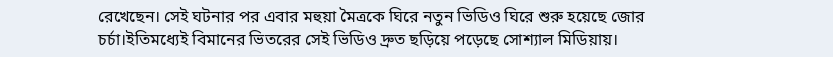রেখেছেন। সেই ঘটনার পর এবার মহুয়া মৈত্রকে ঘিরে নতুন ভিডিও ঘিরে শুরু হয়েছে জোর চর্চা।ইতিমধ্যেই বিমানের ভিতরের সেই ভিডিও দ্রুত ছড়িয়ে পড়েছে সোশ্যাল মিডিয়ায়।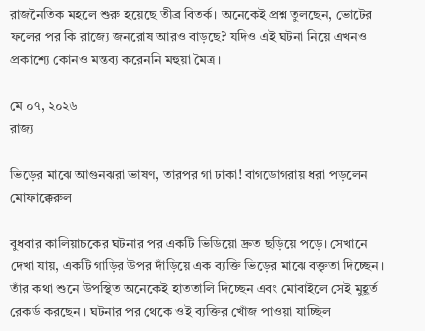রাজনৈতিক মহলে শুরু হয়েছে তীব্র বিতর্ক। অনেকেই প্রশ্ন তুলছেন, ভোটের ফলের পর কি রাজ্যে জনরোষ আরও বাড়ছে? যদিও এই ঘটনা নিয়ে এখনও প্রকাশ্যে কোনও মন্তব্য করেননি মহুয়া মৈত্র।

মে ০৭, ২০২৬
রাজ্য

ভিড়ের মাঝে আগুনঝরা ভাষণ, তারপর গা ঢাকা! বাগডোগরায় ধরা পড়লেন মোফাক্কেরুল

বুধবার কালিয়াচকের ঘটনার পর একটি ভিডিয়ো দ্রুত ছড়িয়ে পড়ে। সেখানে দেখা যায়, একটি গাড়ির উপর দাঁড়িয়ে এক ব্যক্তি ভিড়ের মাঝে বক্তৃতা দিচ্ছেন। তাঁর কথা শুনে উপস্থিত অনেকেই হাততালি দিচ্ছেন এবং মোবাইলে সেই মুহূর্ত রেকর্ড করছেন। ঘটনার পর থেকে ওই ব্যক্তির খোঁজ পাওয়া যাচ্ছিল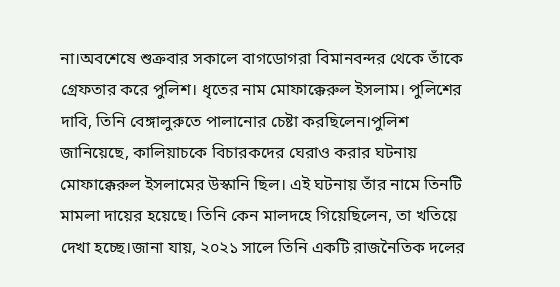না।অবশেষে শুক্রবার সকালে বাগডোগরা বিমানবন্দর থেকে তাঁকে গ্রেফতার করে পুলিশ। ধৃতের নাম মোফাক্কেরুল ইসলাম। পুলিশের দাবি, তিনি বেঙ্গালুরুতে পালানোর চেষ্টা করছিলেন।পুলিশ জানিয়েছে, কালিয়াচকে বিচারকদের ঘেরাও করার ঘটনায় মোফাক্কেরুল ইসলামের উস্কানি ছিল। এই ঘটনায় তাঁর নামে তিনটি মামলা দায়ের হয়েছে। তিনি কেন মালদহে গিয়েছিলেন, তা খতিয়ে দেখা হচ্ছে।জানা যায়, ২০২১ সালে তিনি একটি রাজনৈতিক দলের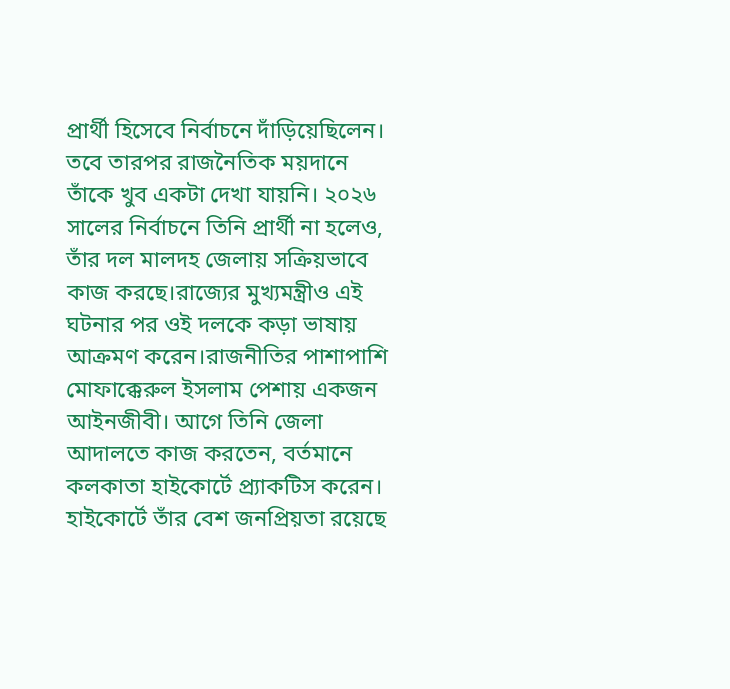প্রার্থী হিসেবে নির্বাচনে দাঁড়িয়েছিলেন। তবে তারপর রাজনৈতিক ময়দানে তাঁকে খুব একটা দেখা যায়নি। ২০২৬ সালের নির্বাচনে তিনি প্রার্থী না হলেও, তাঁর দল মালদহ জেলায় সক্রিয়ভাবে কাজ করছে।রাজ্যের মুখ্যমন্ত্রীও এই ঘটনার পর ওই দলকে কড়া ভাষায় আক্রমণ করেন।রাজনীতির পাশাপাশি মোফাক্কেরুল ইসলাম পেশায় একজন আইনজীবী। আগে তিনি জেলা আদালতে কাজ করতেন, বর্তমানে কলকাতা হাইকোর্টে প্র্যাকটিস করেন। হাইকোর্টে তাঁর বেশ জনপ্রিয়তা রয়েছে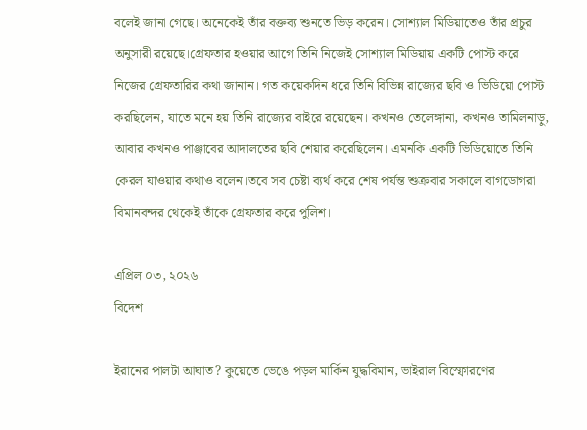বলেই জানা গেছে। অনেকেই তাঁর বক্তব্য শুনতে ভিড় করেন। সোশ্যাল মিডিয়াতেও তাঁর প্রচুর অনুসারী রয়েছে।গ্রেফতার হওয়ার আগে তিনি নিজেই সোশ্যাল মিডিয়ায় একটি পোস্ট করে নিজের গ্রেফতারির কথা জানান। গত কয়েকদিন ধরে তিনি বিভিন্ন রাজ্যের ছবি ও ভিডিয়ো পোস্ট করছিলেন, যাতে মনে হয় তিনি রাজ্যের বাইরে রয়েছেন। কখনও তেলেঙ্গানা, কখনও তামিলনাড়ু, আবার কখনও পাঞ্জাবের আদালতের ছবি শেয়ার করেছিলেন। এমনকি একটি ভিডিয়োতে তিনি কেরল যাওয়ার কথাও বলেন।তবে সব চেষ্টা ব্যর্থ করে শেষ পর্যন্ত শুক্রবার সকালে বাগডোগরা বিমানবন্দর থেকেই তাঁকে গ্রেফতার করে পুলিশ।

এপ্রিল ০৩, ২০২৬
বিদেশ

ইরানের পালটা আঘাত? কুয়েতে ভেঙে পড়ল মার্কিন যুদ্ধবিমান, ভাইরাল বিস্ফোরণের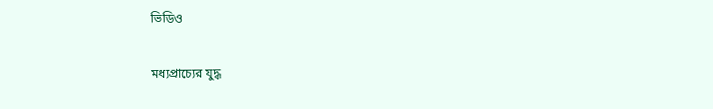ভিডিও

মধ্যপ্রাচ্যের যুদ্ধ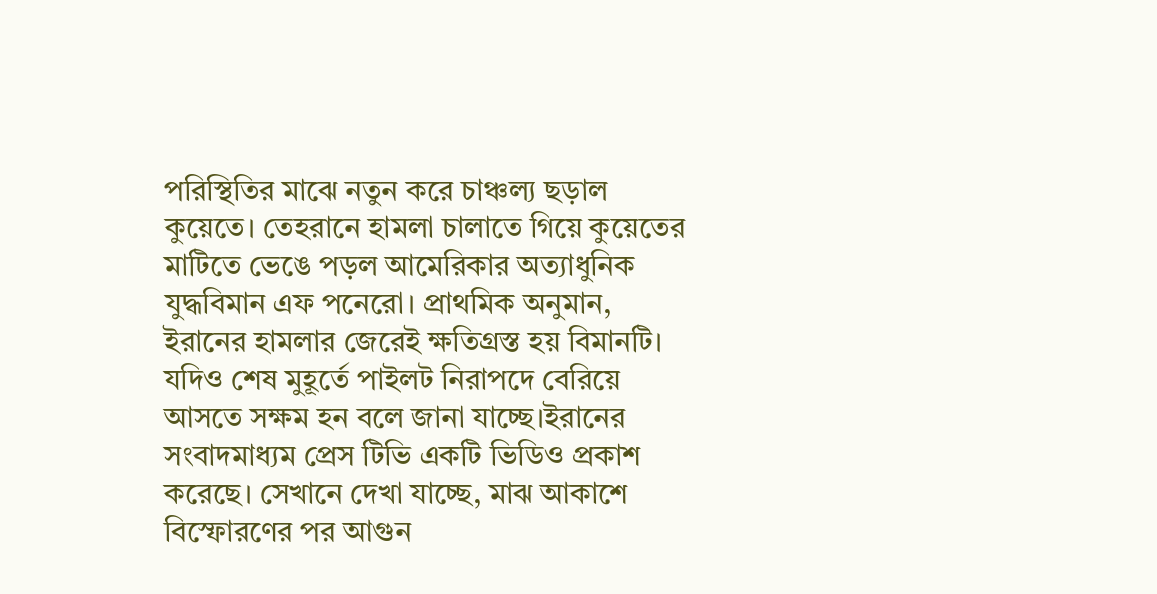পরিস্থিতির মাঝে নতুন করে চাঞ্চল্য ছড়াল কুয়েতে। তেহরানে হামলা চালাতে গিয়ে কুয়েতের মাটিতে ভেঙে পড়ল আমেরিকার অত্যাধুনিক যুদ্ধবিমান এফ পনেরো। প্রাথমিক অনুমান, ইরানের হামলার জেরেই ক্ষতিগ্রস্ত হয় বিমানটি। যদিও শেষ মুহূর্তে পাইলট নিরাপদে বেরিয়ে আসতে সক্ষম হন বলে জানা যাচ্ছে।ইরানের সংবাদমাধ্যম প্রেস টিভি একটি ভিডিও প্রকাশ করেছে। সেখানে দেখা যাচ্ছে, মাঝ আকাশে বিস্ফোরণের পর আগুন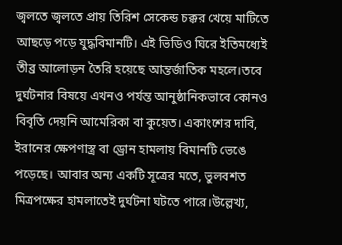জ্বলতে জ্বলতে প্রায় তিরিশ সেকেন্ড চক্কর খেয়ে মাটিতে আছড়ে পড়ে যুদ্ধবিমানটি। এই ভিডিও ঘিরে ইতিমধ্যেই তীব্র আলোড়ন তৈরি হয়েছে আন্তর্জাতিক মহলে।তবে দুর্ঘটনার বিষয়ে এখনও পর্যন্ত আনুষ্ঠানিকভাবে কোনও বিবৃতি দেয়নি আমেরিকা বা কুয়েত। একাংশের দাবি, ইরানের ক্ষেপণাস্ত্র বা ড্রোন হামলায় বিমানটি ভেঙে পড়েছে। আবার অন্য একটি সূত্রের মতে, ভুলবশত মিত্রপক্ষের হামলাতেই দুর্ঘটনা ঘটতে পারে।উল্লেখ্য,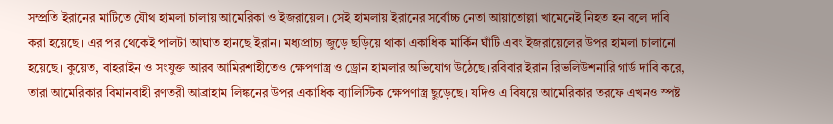সম্প্রতি ইরানের মাটিতে যৌথ হামলা চালায় আমেরিকা ও ইজরায়েল। সেই হামলায় ইরানের সর্বোচ্চ নেতা আয়াতোল্লা খামেনেই নিহত হন বলে দাবি করা হয়েছে। এর পর থেকেই পালটা আঘাত হানছে ইরান। মধ্যপ্রাচ্য জুড়ে ছড়িয়ে থাকা একাধিক মার্কিন ঘাঁটি এবং ইজরায়েলের উপর হামলা চালানো হয়েছে। কুয়েত, বাহরাইন ও সংযুক্ত আরব আমিরশাহীতেও ক্ষেপণাস্ত্র ও ড্রোন হামলার অভিযোগ উঠেছে।রবিবার ইরান রিভলিউশনারি গার্ড দাবি করে, তারা আমেরিকার বিমানবাহী রণতরী আব্রাহাম লিঙ্কনের উপর একাধিক ব্যালিস্টিক ক্ষেপণাস্ত্র ছুড়েছে। যদিও এ বিষয়ে আমেরিকার তরফে এখনও স্পষ্ট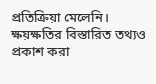প্রতিক্রিয়া মেলেনি। ক্ষয়ক্ষতির বিস্তারিত তথ্যও প্রকাশ করা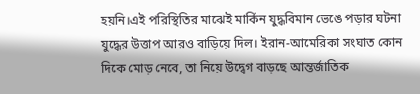হয়নি।এই পরিস্থিতির মাঝেই মার্কিন যুদ্ধবিমান ভেঙে পড়ার ঘটনা যুদ্ধের উত্তাপ আরও বাড়িয়ে দিল। ইরান-আমেরিকা সংঘাত কোন দিকে মোড় নেবে, তা নিয়ে উদ্বেগ বাড়ছে আন্তর্জাতিক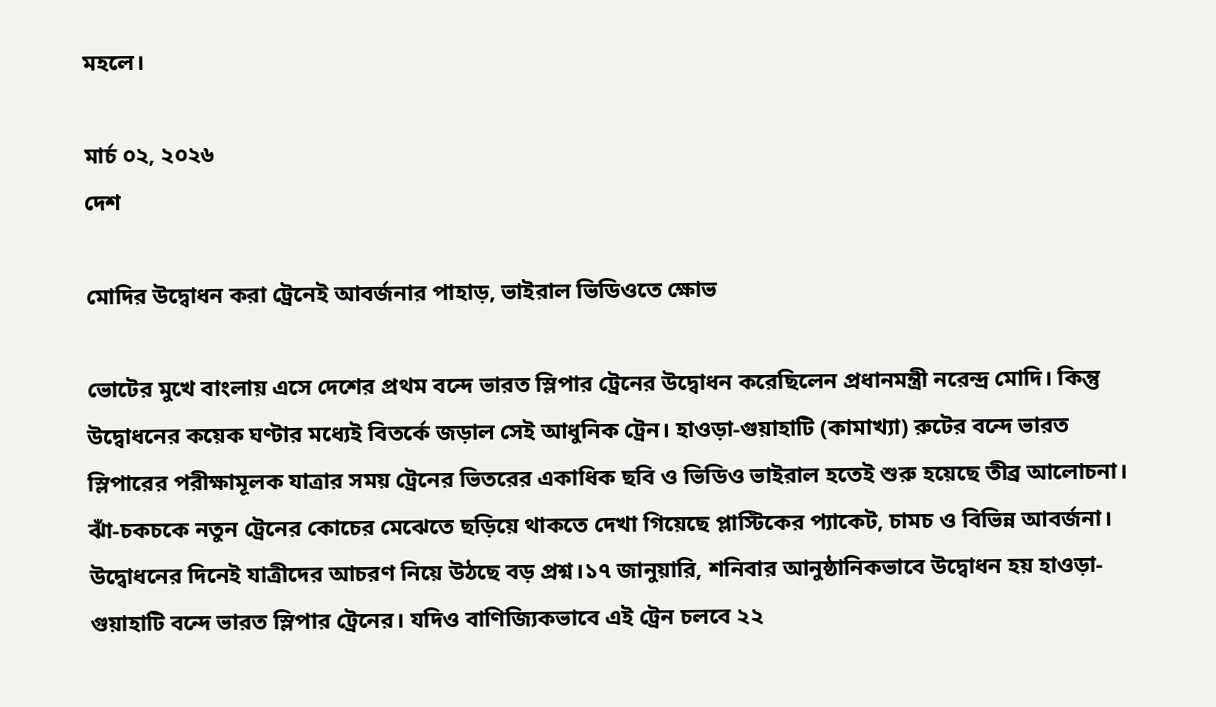মহলে।

মার্চ ০২, ২০২৬
দেশ

মোদির উদ্বোধন করা ট্রেনেই আবর্জনার পাহাড়, ভাইরাল ভিডিওতে ক্ষোভ

ভোটের মুখে বাংলায় এসে দেশের প্রথম বন্দে ভারত স্লিপার ট্রেনের উদ্বোধন করেছিলেন প্রধানমন্ত্রী নরেন্দ্র মোদি। কিন্তু উদ্বোধনের কয়েক ঘণ্টার মধ্যেই বিতর্কে জড়াল সেই আধুনিক ট্রেন। হাওড়া-গুয়াহাটি (কামাখ্যা) রুটের বন্দে ভারত স্লিপারের পরীক্ষামূলক যাত্রার সময় ট্রেনের ভিতরের একাধিক ছবি ও ভিডিও ভাইরাল হতেই শুরু হয়েছে তীব্র আলোচনা। ঝাঁ-চকচকে নতুন ট্রেনের কোচের মেঝেতে ছড়িয়ে থাকতে দেখা গিয়েছে প্লাস্টিকের প্যাকেট, চামচ ও বিভিন্ন আবর্জনা। উদ্বোধনের দিনেই যাত্রীদের আচরণ নিয়ে উঠছে বড় প্রশ্ন।১৭ জানুয়ারি, শনিবার আনুষ্ঠানিকভাবে উদ্বোধন হয় হাওড়া-গুয়াহাটি বন্দে ভারত স্লিপার ট্রেনের। যদিও বাণিজ্যিকভাবে এই ট্রেন চলবে ২২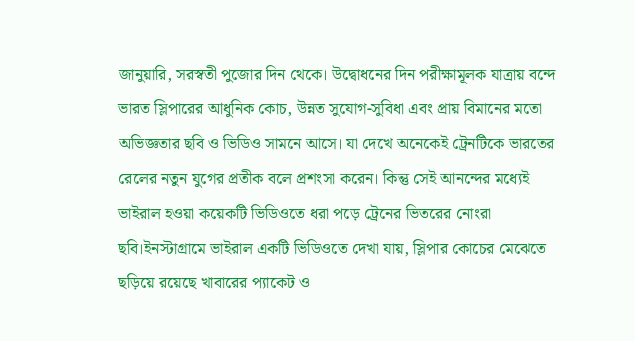জানুয়ারি, সরস্বতী পুজোর দিন থেকে। উদ্বোধনের দিন পরীক্ষামূলক যাত্রায় বন্দে ভারত স্লিপারের আধুনিক কোচ, উন্নত সুযোগ-সুবিধা এবং প্রায় বিমানের মতো অভিজ্ঞতার ছবি ও ভিডিও সামনে আসে। যা দেখে অনেকেই ট্রেনটিকে ভারতের রেলের নতুন যুগের প্রতীক বলে প্রশংসা করেন। কিন্তু সেই আনন্দের মধ্যেই ভাইরাল হওয়া কয়েকটি ভিডিওতে ধরা পড়ে ট্রেনের ভিতরের নোংরা ছবি।ইনস্টাগ্রামে ভাইরাল একটি ভিডিওতে দেখা যায়, স্লিপার কোচের মেঝেতে ছড়িয়ে রয়েছে খাবারের প্যাকেট ও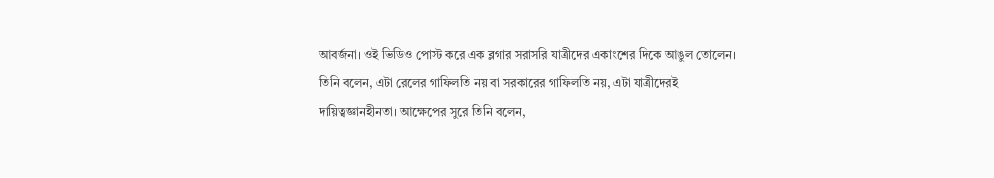আবর্জনা। ওই ভিডিও পোস্ট করে এক ব্লগার সরাসরি যাত্রীদের একাংশের দিকে আঙুল তোলেন। তিনি বলেন, এটা রেলের গাফিলতি নয় বা সরকারের গাফিলতি নয়, এটা যাত্রীদেরই দায়িত্বজ্ঞানহীনতা। আক্ষেপের সুরে তিনি বলেন,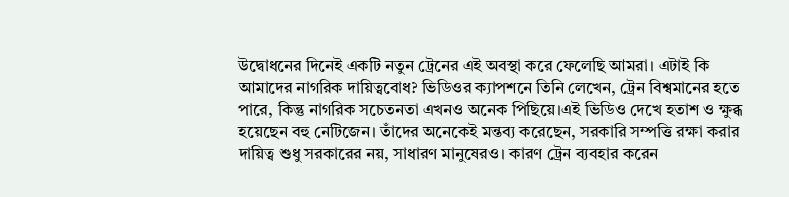উদ্বোধনের দিনেই একটি নতুন ট্রেনের এই অবস্থা করে ফেলেছি আমরা। এটাই কি আমাদের নাগরিক দায়িত্ববোধ? ভিডিওর ক্যাপশনে তিনি লেখেন, ট্রেন বিশ্বমানের হতে পারে, কিন্তু নাগরিক সচেতনতা এখনও অনেক পিছিয়ে।এই ভিডিও দেখে হতাশ ও ক্ষুব্ধ হয়েছেন বহু নেটিজেন। তাঁদের অনেকেই মন্তব্য করেছেন, সরকারি সম্পত্তি রক্ষা করার দায়িত্ব শুধু সরকারের নয়, সাধারণ মানুষেরও। কারণ ট্রেন ব্যবহার করেন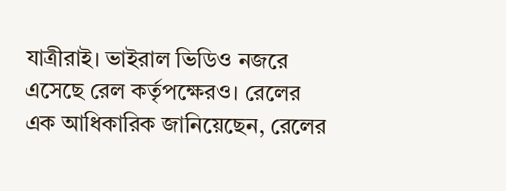যাত্রীরাই। ভাইরাল ভিডিও নজরে এসেছে রেল কর্তৃপক্ষেরও। রেলের এক আধিকারিক জানিয়েছেন, রেলের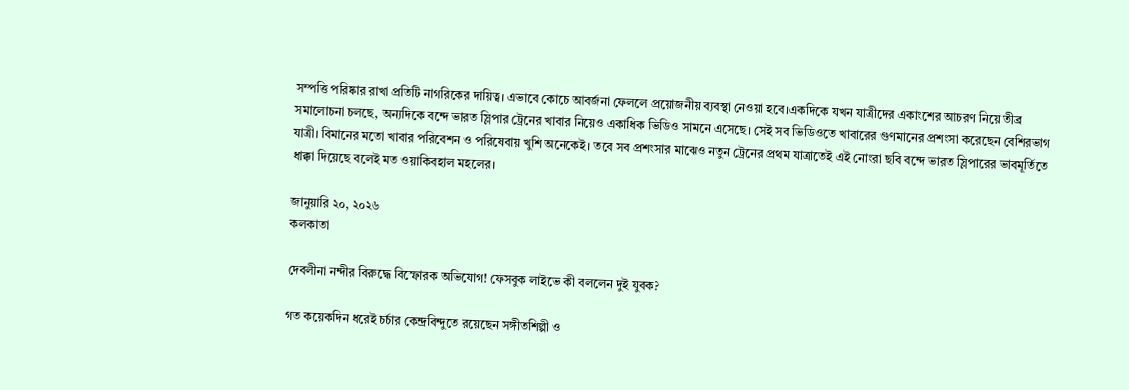সম্পত্তি পরিষ্কার রাখা প্রতিটি নাগরিকের দায়িত্ব। এভাবে কোচে আবর্জনা ফেললে প্রয়োজনীয় ব্যবস্থা নেওয়া হবে।একদিকে যখন যাত্রীদের একাংশের আচরণ নিয়ে তীব্র সমালোচনা চলছে, অন্যদিকে বন্দে ভারত স্লিপার ট্রেনের খাবার নিয়েও একাধিক ভিডিও সামনে এসেছে। সেই সব ভিডিওতে খাবারের গুণমানের প্রশংসা করেছেন বেশিরভাগ যাত্রী। বিমানের মতো খাবার পরিবেশন ও পরিষেবায় খুশি অনেকেই। তবে সব প্রশংসার মাঝেও নতুন ট্রেনের প্রথম যাত্রাতেই এই নোংরা ছবি বন্দে ভারত স্লিপারের ভাবমূর্তিতে ধাক্কা দিয়েছে বলেই মত ওয়াকিবহাল মহলের।

জানুয়ারি ২০, ২০২৬
কলকাতা

দেবলীনা নন্দীর বিরুদ্ধে বিস্ফোরক অভিযোগ! ফেসবুক লাইভে কী বললেন দুই যুবক?

গত কয়েকদিন ধরেই চর্চার কেন্দ্রবিন্দুতে রয়েছেন সঙ্গীতশিল্পী ও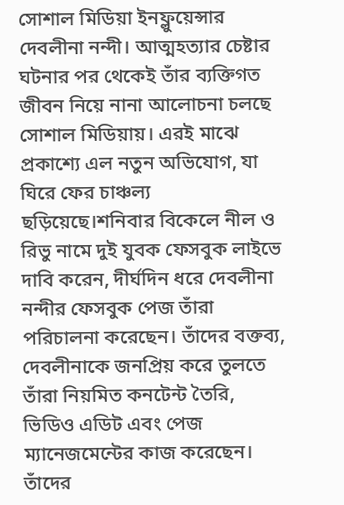সোশাল মিডিয়া ইনফ্লুয়েন্সার দেবলীনা নন্দী। আত্মহত্যার চেষ্টার ঘটনার পর থেকেই তাঁর ব্যক্তিগত জীবন নিয়ে নানা আলোচনা চলছে সোশাল মিডিয়ায়। এরই মাঝে প্রকাশ্যে এল নতুন অভিযোগ, যা ঘিরে ফের চাঞ্চল্য ছড়িয়েছে।শনিবার বিকেলে নীল ও রিভু নামে দুই যুবক ফেসবুক লাইভে দাবি করেন, দীর্ঘদিন ধরে দেবলীনা নন্দীর ফেসবুক পেজ তাঁরা পরিচালনা করেছেন। তাঁদের বক্তব্য, দেবলীনাকে জনপ্রিয় করে তুলতে তাঁরা নিয়মিত কনটেন্ট তৈরি, ভিডিও এডিট এবং পেজ ম্যানেজমেন্টের কাজ করেছেন। তাঁদের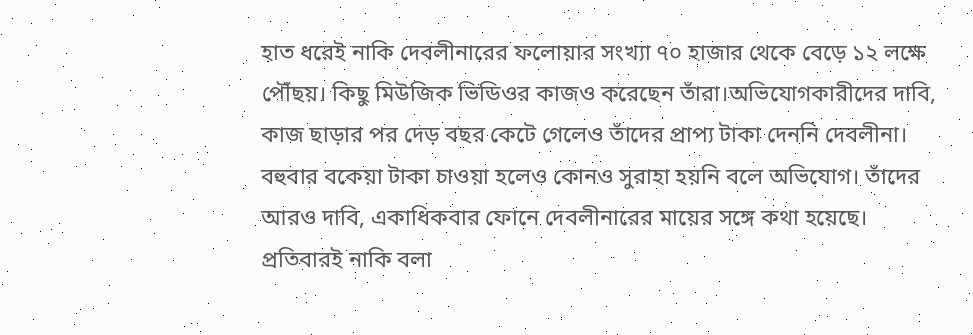হাত ধরেই নাকি দেবলীনারের ফলোয়ার সংখ্যা ৭০ হাজার থেকে বেড়ে ১২ লক্ষে পৌঁছয়। কিছু মিউজিক ভিডিওর কাজও করেছেন তাঁরা।অভিযোগকারীদের দাবি, কাজ ছাড়ার পর দেড় বছর কেটে গেলেও তাঁদের প্রাপ্য টাকা দেননি দেবলীনা। বহুবার বকেয়া টাকা চাওয়া হলেও কোনও সুরাহা হয়নি বলে অভিযোগ। তাঁদের আরও দাবি, একাধিকবার ফোনে দেবলীনারের মায়ের সঙ্গে কথা হয়েছে। প্রতিবারই নাকি বলা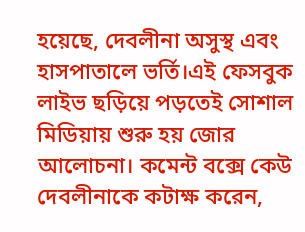হয়েছে, দেবলীনা অসুস্থ এবং হাসপাতালে ভর্তি।এই ফেসবুক লাইভ ছড়িয়ে পড়তেই সোশাল মিডিয়ায় শুরু হয় জোর আলোচনা। কমেন্ট বক্সে কেউ দেবলীনাকে কটাক্ষ করেন,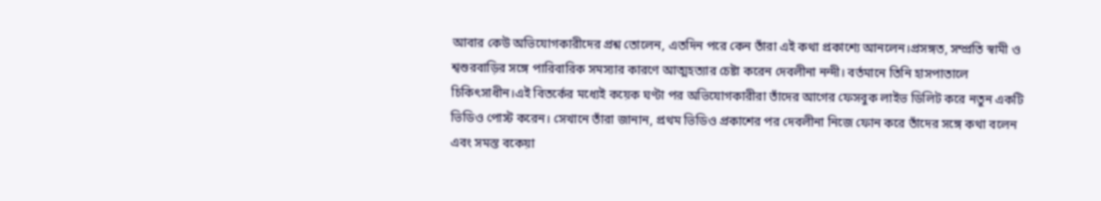আবার কেউ অভিযোগকারীদের প্রশ্ন তোলেন, এতদিন পরে কেন তাঁরা এই কথা প্রকাশ্যে আনলেন।প্রসঙ্গত, সম্প্রতি স্বামী ও শ্বশুরবাড়ির সঙ্গে পারিবারিক সমস্যার কারণে আত্মহত্যার চেষ্টা করেন দেবলীনা নন্দী। বর্তমানে তিনি হাসপাতালে চিকিৎসাধীন।এই বিতর্কের মধ্যেই কয়েক ঘণ্টা পর অভিযোগকারীরা তাঁদের আগের ফেসবুক লাইভ ডিলিট করে নতুন একটি ভিডিও পোস্ট করেন। সেখানে তাঁরা জানান, প্রথম ভিডিও প্রকাশের পর দেবলীনা নিজে ফোন করে তাঁদের সঙ্গে কথা বলেন এবং সমস্ত বকেয়া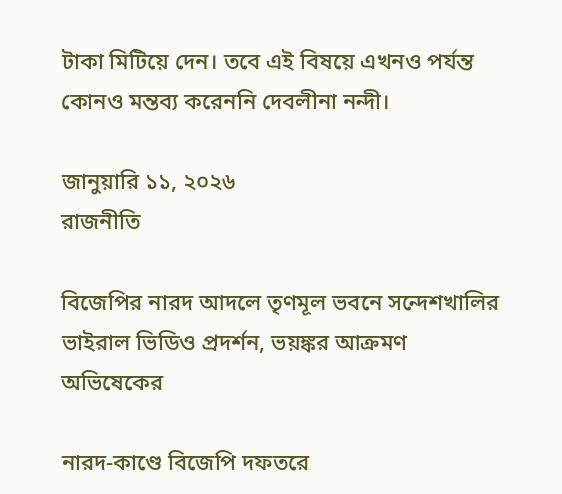টাকা মিটিয়ে দেন। তবে এই বিষয়ে এখনও পর্যন্ত কোনও মন্তব্য করেননি দেবলীনা নন্দী।

জানুয়ারি ১১, ২০২৬
রাজনীতি

বিজেপির নারদ আদলে তৃণমূল ভবনে সন্দেশখালির ভাইরাল ভিডিও প্রদর্শন, ভয়ঙ্কর আক্রমণ অভিষেকের

নারদ-কাণ্ডে বিজেপি দফতরে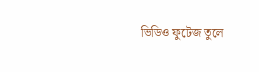ভিডিও ফুটেজ তুলে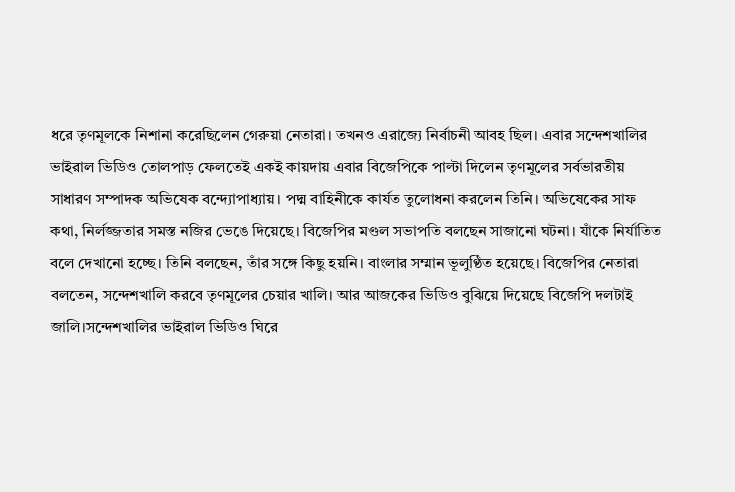ধরে তৃণমূলকে নিশানা করেছিলেন গেরুয়া নেতারা। তখনও এরাজ্যে নির্বাচনী আবহ ছিল। এবার সন্দেশখালির ভাইরাল ভিডিও তোলপাড় ফেলতেই একই কায়দায় এবার বিজেপিকে পাল্টা দিলেন তৃণমূলের সর্বভারতীয় সাধারণ সম্পাদক অভিষেক বন্দ্যোপাধ্যায়। পদ্ম বাহিনীকে কার্যত তুলোধনা করলেন তিনি। অভিষেকের সাফ কথা, নির্লজ্জতার সমস্ত নজির ভেঙে দিয়েছে। বিজেপির মণ্ডল সভাপতি বলছেন সাজানো ঘটনা। যাঁকে নির্যাতিত বলে দেখানো হচ্ছে। তিনি বলছেন, তাঁর সঙ্গে কিছু হয়নি। বাংলার সম্মান ভূলুণ্ঠিত হয়েছে। বিজেপির নেতারা বলতেন, সন্দেশখালি করবে তৃণমূলের চেয়ার খালি। আর আজকের ভিডিও বুঝিয়ে দিয়েছে বিজেপি দলটাই জালি।সন্দেশখালির ভাইরাল ভিডিও ঘিরে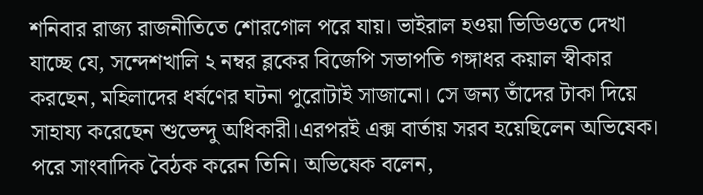শনিবার রাজ্য রাজনীতিতে শোরগোল পরে যায়। ভাইরাল হওয়া ভিডিওতে দেখা যাচ্ছে যে, সন্দেশখালি ২ নম্বর ব্লকের বিজেপি সভাপতি গঙ্গাধর কয়াল স্বীকার করছেন, মহিলাদের ধর্ষণের ঘটনা পুরোটাই সাজানো। সে জন্য তাঁদের টাকা দিয়ে সাহায্য করেছেন শুভেন্দু অধিকারী।এরপরই এক্স বার্তায় সরব হয়েছিলেন অভিষেক। পরে সাংবাদিক বৈঠক করেন তিনি। অভিষেক বলেন,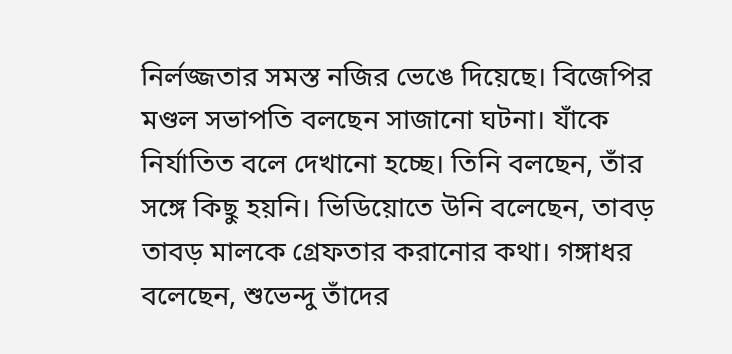নির্লজ্জতার সমস্ত নজির ভেঙে দিয়েছে। বিজেপির মণ্ডল সভাপতি বলছেন সাজানো ঘটনা। যাঁকে নির্যাতিত বলে দেখানো হচ্ছে। তিনি বলছেন, তাঁর সঙ্গে কিছু হয়নি। ভিডিয়োতে উনি বলেছেন, তাবড় তাবড় মালকে গ্রেফতার করানোর কথা। গঙ্গাধর বলেছেন, শুভেন্দু তাঁদের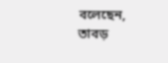বলেছেন, তাবড়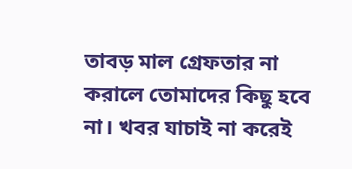তাবড় মাল গ্রেফতার না করালে তোমাদের কিছু হবে না। খবর যাচাই না করেই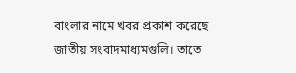বাংলার নামে খবর প্রকাশ করেছে জাতীয় সংবাদমাধ্যমগুলি। তাতে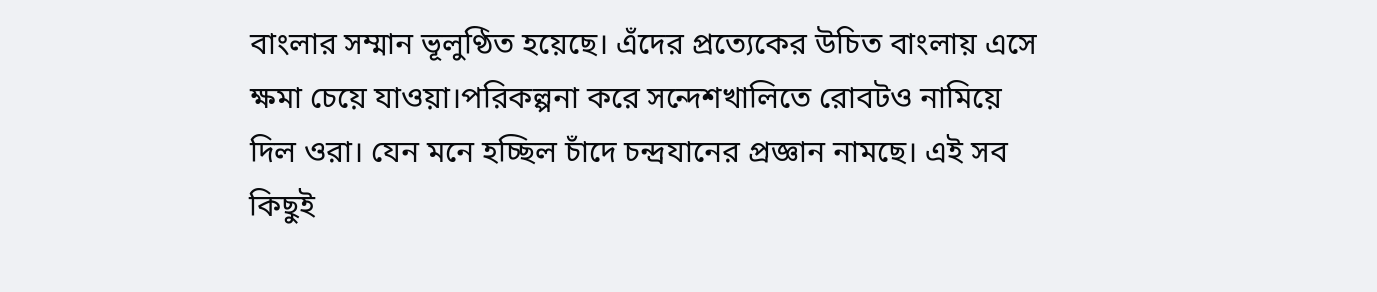বাংলার সম্মান ভূলুণ্ঠিত হয়েছে। এঁদের প্রত্যেকের উচিত বাংলায় এসে ক্ষমা চেয়ে যাওয়া।পরিকল্পনা করে সন্দেশখালিতে রোবটও নামিয়ে দিল ওরা। যেন মনে হচ্ছিল চাঁদে চন্দ্রযানের প্রজ্ঞান নামছে। এই সব কিছুই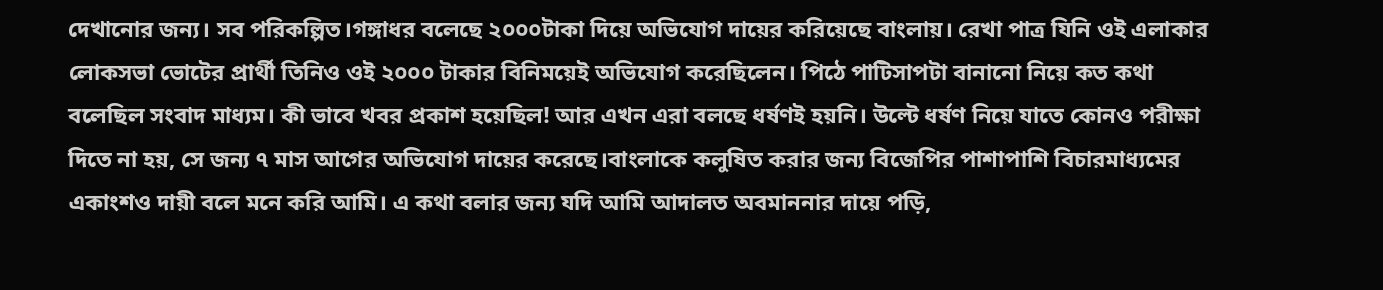দেখানোর জন্য। সব পরিকল্পিত।গঙ্গাধর বলেছে ২০০০টাকা দিয়ে অভিযোগ দায়ের করিয়েছে বাংলায়। রেখা পাত্র যিনি ওই এলাকার লোকসভা ভোটের প্রার্থী তিনিও ওই ২০০০ টাকার বিনিময়েই অভিযোগ করেছিলেন। পিঠে পাটিসাপটা বানানো নিয়ে কত কথা বলেছিল সংবাদ মাধ্যম। কী ভাবে খবর প্রকাশ হয়েছিল! আর এখন এরা বলছে ধর্ষণই হয়নি। উল্টে ধর্ষণ নিয়ে যাতে কোনও পরীক্ষা দিতে না হয়, সে জন্য ৭ মাস আগের অভিযোগ দায়ের করেছে।বাংলাকে কলুষিত করার জন্য বিজেপির পাশাপাশি বিচারমাধ্যমের একাংশও দায়ী বলে মনে করি আমি। এ কথা বলার জন্য যদি আমি আদালত অবমাননার দায়ে পড়ি,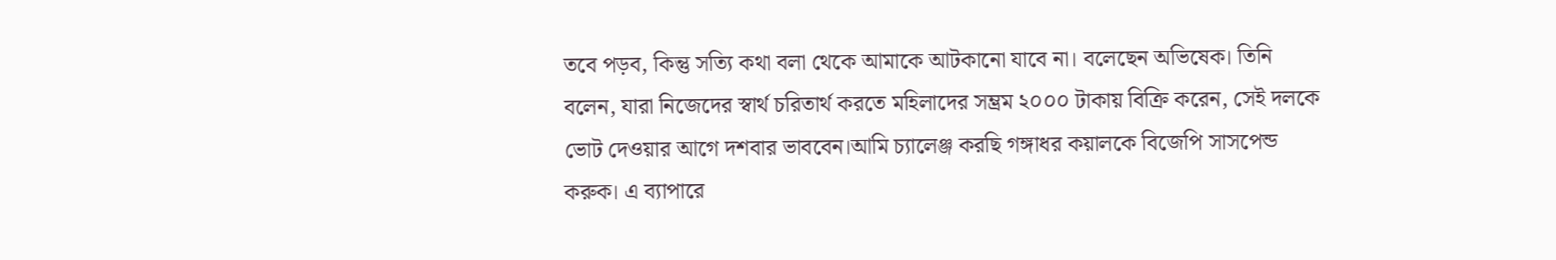তবে পড়ব, কিন্তু সত্যি কথা বলা থেকে আমাকে আটকানো যাবে না। বলেছেন অভিষেক। তিনি বলেন, যারা নিজেদের স্বার্থ চরিতার্থ করতে মহিলাদের সম্ভ্রম ২০০০ টাকায় বিক্রি করেন, সেই দলকে ভোট দেওয়ার আগে দশবার ভাববেন।আমি চ্যালেঞ্জ করছি গঙ্গাধর কয়ালকে বিজেপি সাসপেন্ড করুক। এ ব্যাপারে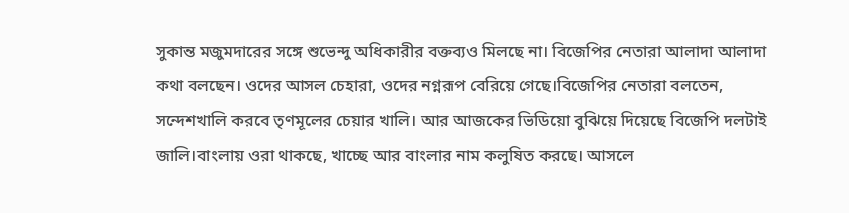সুকান্ত মজুমদারের সঙ্গে শুভেন্দু অধিকারীর বক্তব্যও মিলছে না। বিজেপির নেতারা আলাদা আলাদা কথা বলছেন। ওদের আসল চেহারা, ওদের নগ্নরূপ বেরিয়ে গেছে।বিজেপির নেতারা বলতেন, সন্দেশখালি করবে তৃণমূলের চেয়ার খালি। আর আজকের ভিডিয়ো বুঝিয়ে দিয়েছে বিজেপি দলটাই জালি।বাংলায় ওরা থাকছে, খাচ্ছে আর বাংলার নাম কলুষিত করছে। আসলে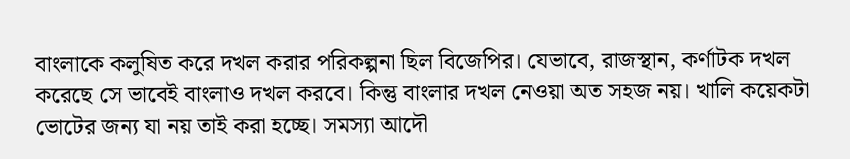বাংলাকে কলুষিত করে দখল করার পরিকল্পনা ছিল বিজেপির। যেভাবে, রাজস্থান, কর্ণাটক দখল করেছে সে ভাবেই বাংলাও দখল করবে। কিন্তু বাংলার দখল নেওয়া অত সহজ নয়। খালি কয়েকটা ভোটের জন্য যা নয় তাই করা হচ্ছে। সমস্যা আদৌ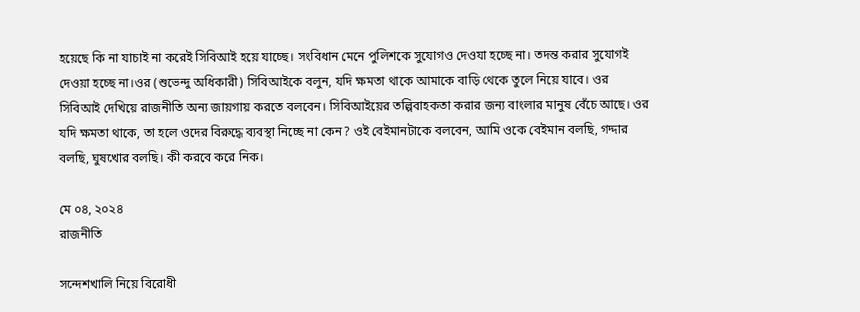হয়েছে কি না যাচাই না করেই সিবিআই হয়ে যাচ্ছে। সংবিধান মেনে পুলিশকে সুযোগও দেওযা হচ্ছে না। তদন্ত করার সুযোগই দেওয়া হচ্ছে না।ওর (শুভেন্দু অধিকারী) সিবিআইকে বলুন, যদি ক্ষমতা থাকে আমাকে বাড়ি থেকে তুলে নিয়ে যাবে। ওর সিবিআই দেখিয়ে রাজনীতি অন্য জায়গায় করতে বলবেন। সিবিআইয়ের তল্পিবাহকতা করার জন্য বাংলার মানুষ বেঁচে আছে। ওর যদি ক্ষমতা থাকে, তা হলে ওদের বিরুদ্ধে ব্যবস্থা নিচ্ছে না কেন? ওই বেইমানটাকে বলবেন, আমি ওকে বেইমান বলছি, গদ্দার বলছি, ঘুষখোর বলছি। কী করবে করে নিক।

মে ০৪, ২০২৪
রাজনীতি

সন্দেশখালি নিয়ে বিরোধী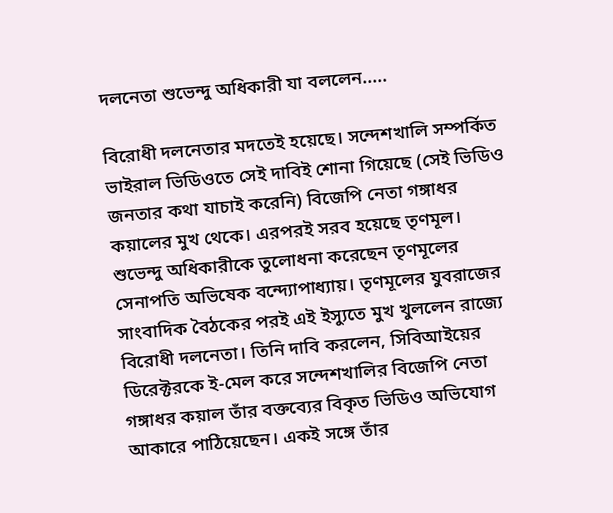দলনেতা শুভেন্দু অধিকারী যা বললেন.....

বিরোধী দলনেতার মদতেই হয়েছে। সন্দেশখালি সম্পর্কিত ভাইরাল ভিডিওতে সেই দাবিই শোনা গিয়েছে (সেই ভিডিও জনতার কথা যাচাই করেনি) বিজেপি নেতা গঙ্গাধর কয়ালের মুখ থেকে। এরপরই সরব হয়েছে তৃণমূল। শুভেন্দু অধিকারীকে তুলোধনা করেছেন তৃণমূলের সেনাপতি অভিষেক বন্দ্যোপাধ্যায়। তৃণমূলের যুবরাজের সাংবাদিক বৈঠকের পরই এই ইস্যুতে মুখ খুললেন রাজ্যে বিরোধী দলনেতা। তিনি দাবি করলেন, সিবিআইয়ের ডিরেক্টরকে ই-মেল করে সন্দেশখালির বিজেপি নেতা গঙ্গাধর কয়াল তাঁর বক্তব্যের বিকৃত ভিডিও অভিযোগ আকারে পাঠিয়েছেন। একই সঙ্গে তাঁর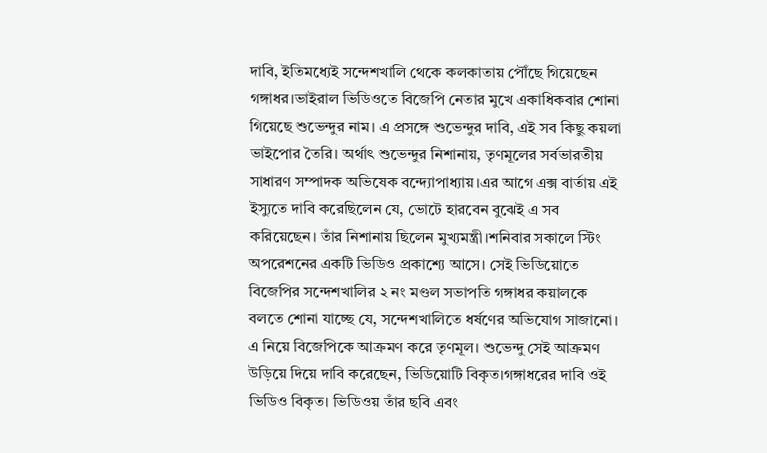দাবি, ইতিমধ্যেই সন্দেশখালি থেকে কলকাতায় পৌঁছে গিয়েছেন গঙ্গাধর।ভাইরাল ভিডিওতে বিজেপি নেতার মুখে একাধিকবার শোনা গিয়েছে শুভেন্দুর নাম। এ প্রসঙ্গে শুভেন্দুর দাবি, এই সব কিছু কয়লা ভাইপোর তৈরি। অর্থাৎ শুভেন্দুর নিশানায়, তৃণমূলের সর্বভারতীয় সাধারণ সম্পাদক অভিষেক বন্দ্যোপাধ্যায়।এর আগে এক্স বার্তায় এই ইস্যুতে দাবি করেছিলেন যে, ভোটে হারবেন বুঝেই এ সব করিয়েছেন। তাঁর নিশানায় ছিলেন মুখ্যমন্ত্রী।শনিবার সকালে স্টিং অপরেশনের একটি ভিডিও প্রকাশ্যে আসে। সেই ভিডিয়োতে বিজেপির সন্দেশখালির ২ নং মণ্ডল সভাপতি গঙ্গাধর কয়ালকে বলতে শোনা যাচ্ছে যে, সন্দেশখালিতে ধর্ষণের অভিযোগ সাজানো। এ নিয়ে বিজেপিকে আক্রমণ করে তৃণমূল। শুভেন্দু সেই আক্রমণ উড়িয়ে দিয়ে দাবি করেছেন, ভিডিয়োটি বিকৃত।গঙ্গাধরের দাবি ওই ভিডিও বিকৃত। ভিডিওয় তাঁর ছবি এবং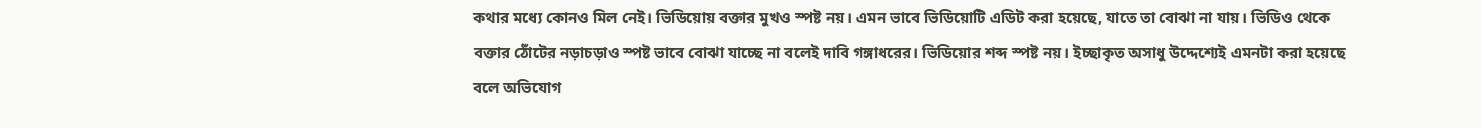কথার মধ্যে কোনও মিল নেই। ভিডিয়োয় বক্তার মুখও স্পষ্ট নয়। এমন ভাবে ভিডিয়োটি এডিট করা হয়েছে, যাতে তা বোঝা না যায়। ভিডিও থেকে বক্তার ঠোঁটের নড়াচড়াও স্পষ্ট ভাবে বোঝা যাচ্ছে না বলেই দাবি গঙ্গাধরের। ভিডিয়োর শব্দ স্পষ্ট নয়। ইচ্ছাকৃত অসাধু উদ্দেশ্যেই এমনটা করা হয়েছে বলে অভিযোগ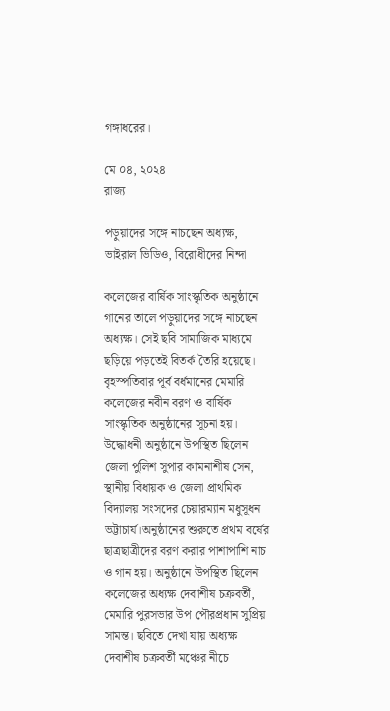গঙ্গাধরের।

মে ০৪, ২০২৪
রাজ্য

পড়ুয়াদের সঙ্গে নাচছেন অধ্যক্ষ, ভাইরাল ভিডিও, বিরোধীদের নিন্দা

কলেজের বার্ষিক সাংস্কৃতিক অনুষ্ঠানে গানের তালে পড়ুয়াদের সঙ্গে নাচছেন অধ্যক্ষ। সেই ছবি সামাজিক মাধ্যমে ছড়িয়ে পড়তেই বিতর্ক তৈরি হয়েছে। বৃহস্পতিবার পূর্ব বর্ধমানের মেমারি কলেজের নবীন বরণ ও বার্ষিক সাংস্কৃতিক অনুষ্ঠানের সূচনা হয়। উদ্ধোধনী অনুষ্ঠানে উপস্থিত ছিলেন জেলা পুলিশ সুপার কামনাশীষ সেন, স্থানীয় বিধায়ক ও জেলা প্রাথমিক বিদ্যালয় সংসদের চেয়ারম্যান মধুসূধন ভট্টাচার্য।অনুষ্ঠানের শুরুতে প্রথম বর্ষের ছাত্রছাত্রীদের বরণ করার পাশাপাশি নাচ ও গান হয়। অনুষ্ঠানে উপস্থিত ছিলেন কলেজের অধ্যক্ষ দেবাশীষ চক্রবর্তী, মেমারি পুরসভার উপ পৌরপ্রধান সুপ্রিয় সামন্ত। ছবিতে দেখা যায় অধ্যক্ষ দেবাশীষ চক্রবর্তী মঞ্চের নীচে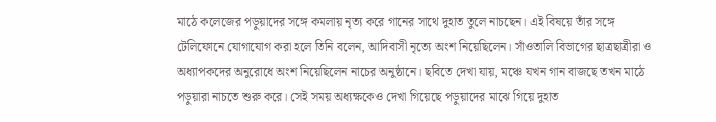মাঠে কলেজের পড়ুয়াদের সঙ্গে কমলায় নৃত্য করে গানের সাথে দুহাত তুলে নাচছেন। এই বিষয়ে তাঁর সঙ্গে টেলিফোনে যোগাযোগ করা হলে তিনি বলেন, আদিবাসী নৃত্যে অংশ নিয়েছিলেন। সাঁওতালি বিভাগের ছাত্রছাত্রীরা ও অধ্যাপকদের অনুরোধে অংশ নিয়েছিলেন নাচের অনুষ্ঠানে। ছবিতে দেখা যায়, মঞ্চে যখন গান বাজছে তখন মাঠে পড়ুয়ারা নাচতে শুরু করে। সেই সময় অধ্যক্ষকেও দেখা গিয়েছে পড়ুয়াদের মাঝে গিয়ে দুহাত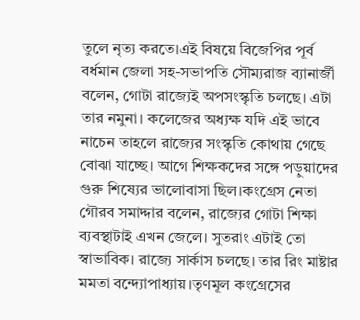তুলে নৃত্য করতে।এই বিষয়ে বিজেপির পূর্ব বর্ধমান জেলা সহ-সভাপতি সৌম্যরাজ ব্যানার্জী বলেন, গোটা রাজ্যেই অপসংস্কৃতি চলছে। এটা তার নমুনা। কলেজের অধ্যক্ষ যদি এই ভাবে নাচেন তাহলে রাজ্যের সংস্কৃতি কোথায় গেছে বোঝা যাচ্ছে। আগে শিক্ষকদের সঙ্গে পড়ুয়াদের গুরু শিষ্যের ভালোবাসা ছিল।কংগ্রেস নেতা গৌরব সমাদ্দার বলেন, রাজ্যের গোটা শিক্ষা ব্যবস্থাটাই এখন জেলে। সুতরাং এটাই তো স্বাভাবিক। রাজ্যে সার্কাস চলছে। তার রিং মাষ্টার মমতা বন্দ্যোপাধ্যায়।তৃণমূল কংগ্রেসের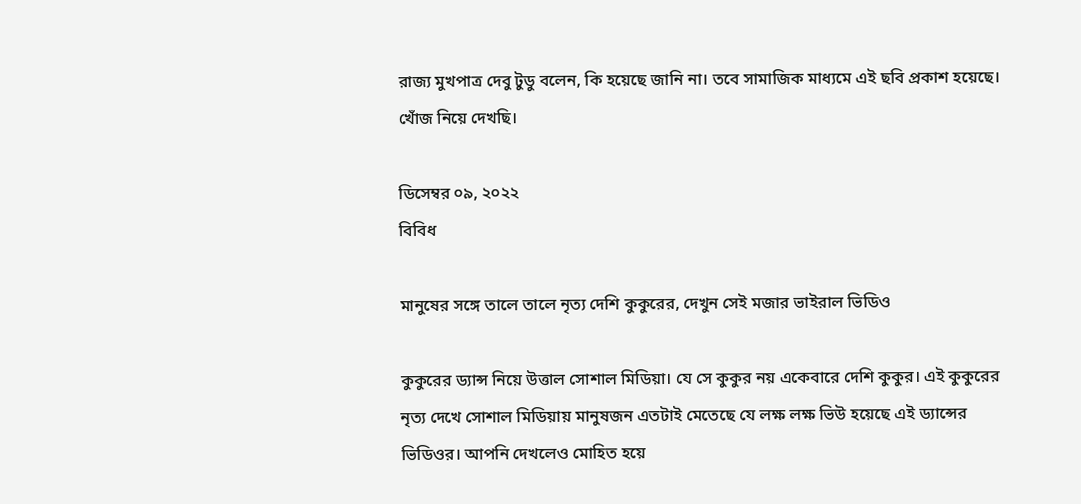রাজ্য মুখপাত্র দেবু টুডু বলেন, কি হয়েছে জানি না। তবে সামাজিক মাধ্যমে এই ছবি প্রকাশ হয়েছে। খোঁজ নিয়ে দেখছি।

ডিসেম্বর ০৯, ২০২২
বিবিধ

মানুষের সঙ্গে তালে তালে নৃত্য দেশি কুকুরের, দেখুন সেই মজার ভাইরাল ভিডিও

কুকুরের ড্যান্স নিয়ে উত্তাল সোশাল মিডিয়া। যে সে কুকুর নয় একেবারে দেশি কুকুর। এই কুকুরের নৃত্য দেখে সোশাল মিডিয়ায় মানুষজন এতটাই মেতেছে যে লক্ষ লক্ষ ভিউ হয়েছে এই ড্যান্সের ভিডিওর। আপনি দেখলেও মোহিত হয়ে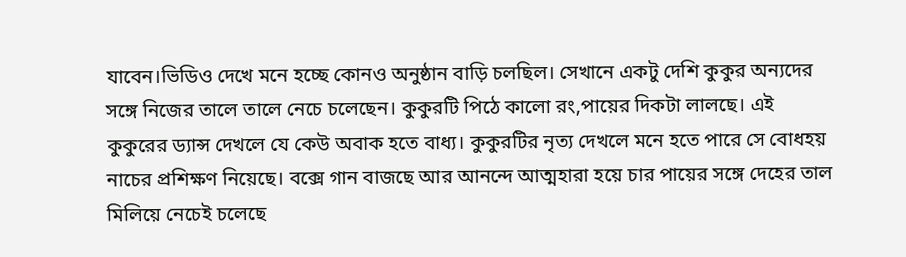যাবেন।ভিডিও দেখে মনে হচ্ছে কোনও অনুষ্ঠান বাড়ি চলছিল। সেখানে একটু দেশি কুকুর অন্যদের সঙ্গে নিজের তালে তালে নেচে চলেছেন। কুকুরটি পিঠে কালো রং,পায়ের দিকটা লালছে। এই কুকুরের ড্যান্স দেখলে যে কেউ অবাক হতে বাধ্য। কুকুরটির নৃত্য দেখলে মনে হতে পারে সে বোধহয় নাচের প্রশিক্ষণ নিয়েছে। বক্সে গান বাজছে আর আনন্দে আত্মহারা হয়ে চার পায়ের সঙ্গে দেহের তাল মিলিয়ে নেচেই চলেছে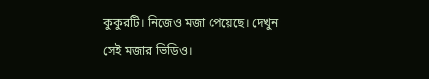কুকুরটি। নিজেও মজা পেয়েছে। দেখুন সেই মজার ভিডিও।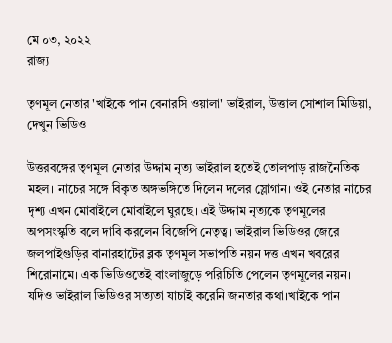মে ০৩, ২০২২
রাজ্য

তৃণমূল নেতার 'খাইকে পান বেনারসি ওয়ালা' ভাইরাল, উত্তাল সোশাল মিডিয়া, দেখুন ভিডিও

উত্তরবঙ্গের তৃণমূল নেতার উদ্দাম নৃত্য ভাইরাল হতেই তোলপাড় রাজনৈতিক মহল। নাচের সঙ্গে বিকৃত অঙ্গভঙ্গিতে দিলেন দলের স্লোগান। ওই নেতার নাচের দৃশ্য এখন মোবাইলে মোবাইলে ঘুরছে। এই উদ্দাম নৃত্যকে তৃণমূলের অপসংস্কৃতি বলে দাবি করলেন বিজেপি নেতৃত্ব। ভাইরাল ভিডিওর জেরে জলপাইগুড়ির বানারহাটের ব্লক তৃণমূল সভাপতি নয়ন দত্ত এখন খবরের শিরোনামে। এক ভিডিওতেই বাংলাজুড়ে পরিচিতি পেলেন তৃণমূলের নয়ন। যদিও ভাইরাল ভিডিওর সত্যতা যাচাই করেনি জনতার কথা।খাইকে পান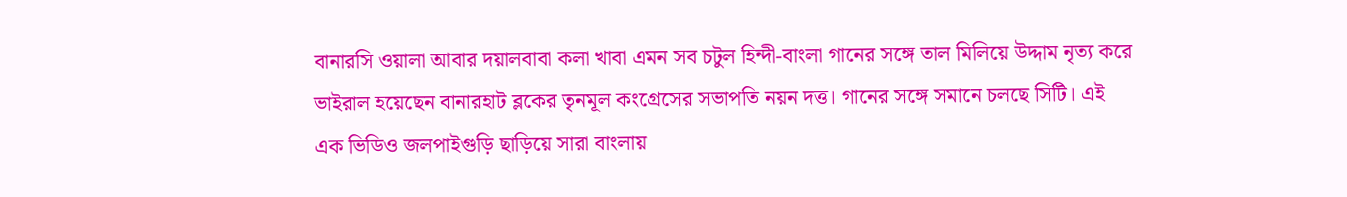বানারসি ওয়ালা আবার দয়ালবাবা কলা খাবা এমন সব চটুল হিন্দী-বাংলা গানের সঙ্গে তাল মিলিয়ে উদ্দাম নৃত্য করে ভাইরাল হয়েছেন বানারহাট ব্লকের তৃনমূল কংগ্রেসের সভাপতি নয়ন দত্ত। গানের সঙ্গে সমানে চলছে সিটি। এই এক ভিডিও জলপাইগুড়ি ছাড়িয়ে সারা বাংলায়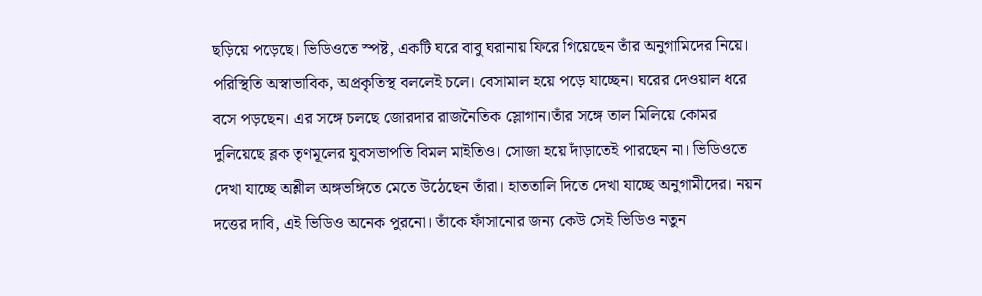ছড়িয়ে পড়েছে। ভিডিওতে স্পষ্ট, একটি ঘরে বাবু ঘরানায় ফিরে গিয়েছেন তাঁর অনুগামিদের নিয়ে। পরিস্থিতি অস্বাভাবিক, অপ্রকৃতিস্থ বললেই চলে। বেসামাল হয়ে পড়ে যাচ্ছেন। ঘরের দেওয়াল ধরে বসে পড়ছেন। এর সঙ্গে চলছে জোরদার রাজনৈতিক স্লোগান।তাঁর সঙ্গে তাল মিলিয়ে কোমর দুলিয়েছে ব্লক তৃণমূলের যুবসভাপতি বিমল মাইতিও। সোজা হয়ে দাঁড়াতেই পারছেন না। ভিডিওতে দেখা যাচ্ছে অশ্লীল অঙ্গভঙ্গিতে মেতে উঠেছেন তাঁরা। হাততালি দিতে দেখা যাচ্ছে অনুগামীদের। নয়ন দত্তের দাবি, এই ভিডিও অনেক পুরনো। তাঁকে ফাঁসানোর জন্য কেউ সেই ভিডিও নতুন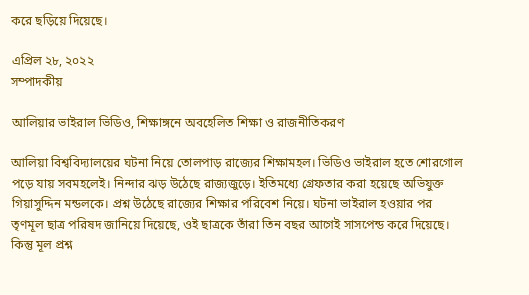করে ছড়িয়ে দিয়েছে।

এপ্রিল ২৮, ২০২২
সম্পাদকীয়

আলিয়ার ভাইরাল ভিডিও, শিক্ষাঙ্গনে অবহেলিত শিক্ষা ও রাজনীতিকরণ

আলিয়া বিশ্ববিদ্যালয়ের ঘটনা নিয়ে তোলপাড় রাজ্যের শিক্ষামহল। ভিডিও ভাইরাল হতে শোরগোল পড়ে যায় সবমহলেই। নিন্দার ঝড় উঠেছে রাজ্যজুড়ে। ইতিমধ্যে গ্রেফতার করা হয়েছে অভিযুক্ত গিয়াসুদ্দিন মন্ডলকে। প্রশ্ন উঠেছে রাজ্যের শিক্ষার পরিবেশ নিয়ে। ঘটনা ভাইরাল হওয়ার পর তৃণমূল ছাত্র পরিষদ জানিয়ে দিয়েছে, ওই ছাত্রকে তাঁরা তিন বছর আগেই সাসপেন্ড করে দিয়েছে। কিন্তু মূল প্রশ্ন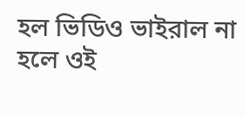হল ভিডিও ভাইরাল না হলে ওই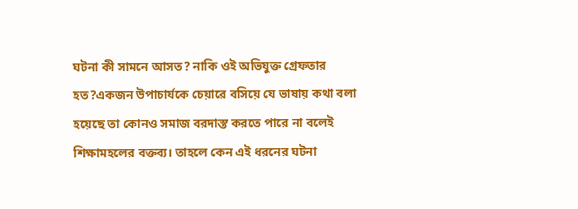ঘটনা কী সামনে আসত? নাকি ওই অভিযুক্ত গ্রেফতার হত?একজন উপাচার্যকে চেয়ারে বসিয়ে যে ভাষায় কথা বলা হয়েছে তা কোনও সমাজ বরদাস্ত করতে পারে না বলেই শিক্ষামহলের বক্তব্য। তাহলে কেন এই ধরনের ঘটনা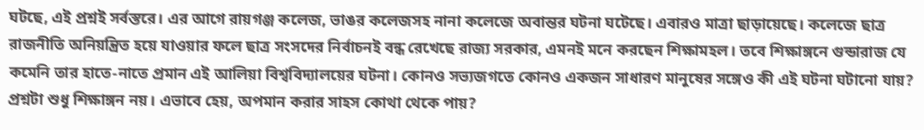ঘটছে, এই প্রশ্নই সর্বস্তরে। এর আগে রায়গঞ্জ কলেজ, ভাঙর কলেজসহ নানা কলেজে অবান্তর ঘটনা ঘটেছে। এবারও মাত্রা ছাড়ায়েছে। কলেজে ছাত্র রাজনীতি অনিয়ন্ত্রিত হয়ে যাওয়ার ফলে ছাত্র সংসদের নির্বাচনই বন্ধ রেখেছে রাজ্য সরকার, এমনই মনে করছেন শিক্ষামহল। তবে শিক্ষাঙ্গনে গুন্ডারাজ যে কমেনি তার হাতে-নাতে প্রমান এই আলিয়া বিশ্ববিদ্যালয়ের ঘটনা। কোনও সভ্যজগতে কোনও একজন সাধারণ মানুষের সঙ্গেও কী এই ঘটনা ঘটানো যায়? প্রশ্নটা শুধু শিক্ষাঙ্গন নয়। এভাবে হেয়, অপমান করার সাহস কোথা থেকে পায়?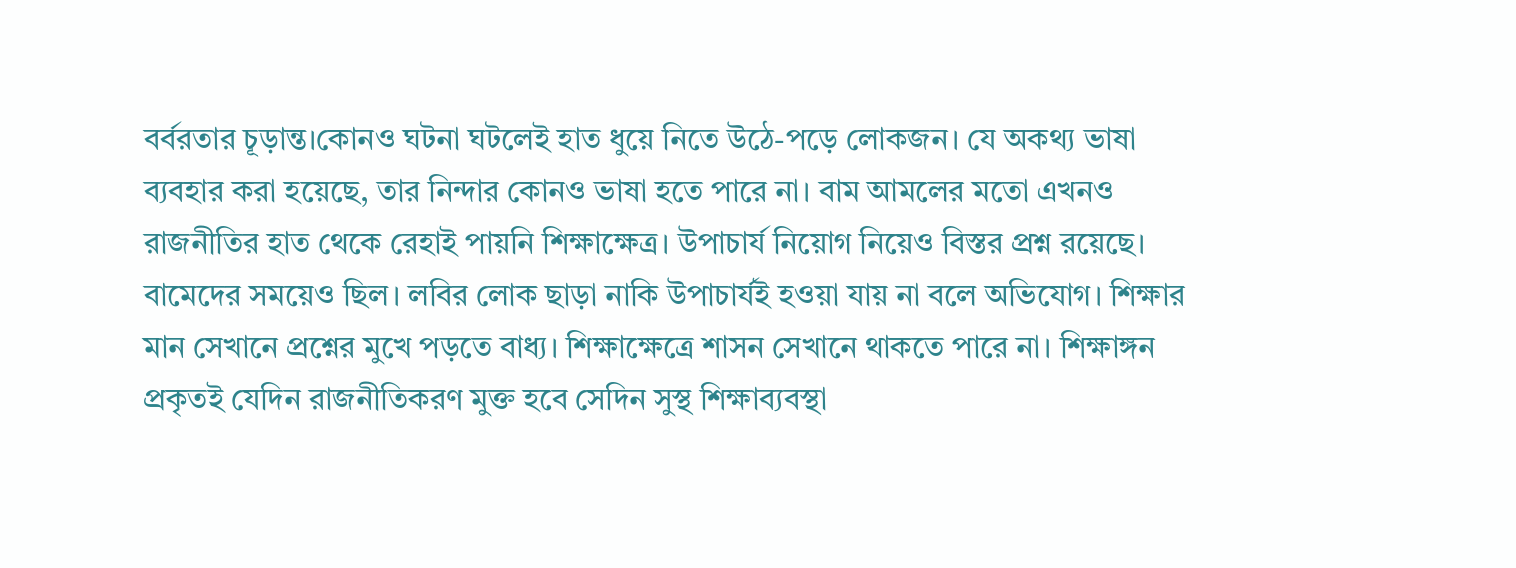বর্বরতার চূড়ান্ত।কোনও ঘটনা ঘটলেই হাত ধুয়ে নিতে উঠে-পড়ে লোকজন। যে অকথ্য ভাষা ব্যবহার করা হয়েছে, তার নিন্দার কোনও ভাষা হতে পারে না। বাম আমলের মতো এখনও রাজনীতির হাত থেকে রেহাই পায়নি শিক্ষাক্ষেত্র। উপাচার্য নিয়োগ নিয়েও বিস্তর প্রশ্ন রয়েছে। বামেদের সময়েও ছিল। লবির লোক ছাড়া নাকি উপাচার্যই হওয়া যায় না বলে অভিযোগ। শিক্ষার মান সেখানে প্রশ্নের মুখে পড়তে বাধ্য। শিক্ষাক্ষেত্রে শাসন সেখানে থাকতে পারে না। শিক্ষাঙ্গন প্রকৃতই যেদিন রাজনীতিকরণ মুক্ত হবে সেদিন সুস্থ শিক্ষাব্যবস্থা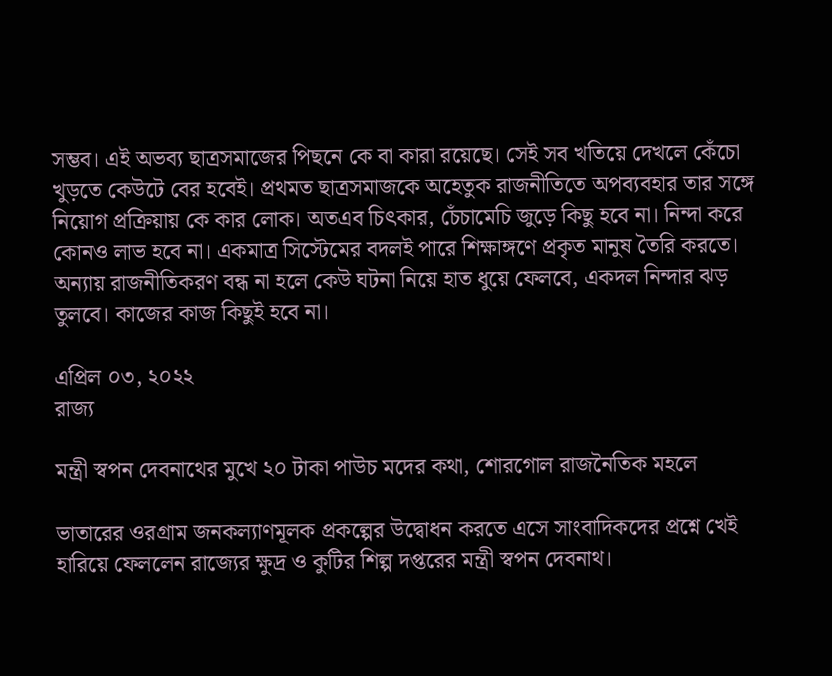সম্ভব। এই অভব্য ছাত্রসমাজের পিছনে কে বা কারা রয়েছে। সেই সব খতিয়ে দেখলে কেঁচো খুড়তে কেউটে বের হবেই। প্রথমত ছাত্রসমাজকে অহেতুক রাজনীতিতে অপব্যবহার তার সঙ্গে নিয়োগ প্রক্রিয়ায় কে কার লোক। অতএব চিৎকার, চেঁচামেচি জুড়ে কিছু হবে না। নিন্দা করে কোনও লাভ হবে না। একমাত্র সিস্টেমের বদলই পারে শিক্ষাঙ্গণে প্রকৃত মানুষ তৈরি করতে। অন্যায় রাজনীতিকরণ বন্ধ না হলে কেউ ঘটনা নিয়ে হাত ধুয়ে ফেলবে, একদল নিন্দার ঝড় তুলবে। কাজের কাজ কিছুই হবে না।

এপ্রিল ০৩, ২০২২
রাজ্য

মন্ত্রী স্বপন দেবনাথের মুখে ২০ টাকা পাউচ মদের কথা, শোরগোল রাজনৈতিক মহলে

ভাতারের ওরগ্রাম জনকল্যাণমূলক প্রকল্পের উদ্বোধন করতে এসে সাংবাদিকদের প্রশ্নে খেই হারিয়ে ফেললেন রাজ্যের ক্ষুদ্র ও কুটির শিল্প দপ্তরের মন্ত্রী স্বপন দেবনাথ।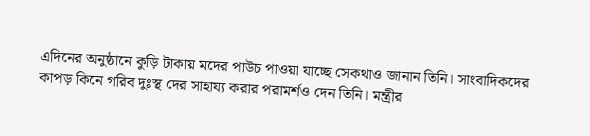এদিনের অনুষ্ঠানে কুড়ি টাকায় মদের পাউচ পাওয়া যাচ্ছে সেকথাও জানান তিনি। সাংবাদিকদের কাপড় কিনে গরিব দুঃস্থ দের সাহায্য করার পরামর্শও দেন তিনি। মন্ত্রীর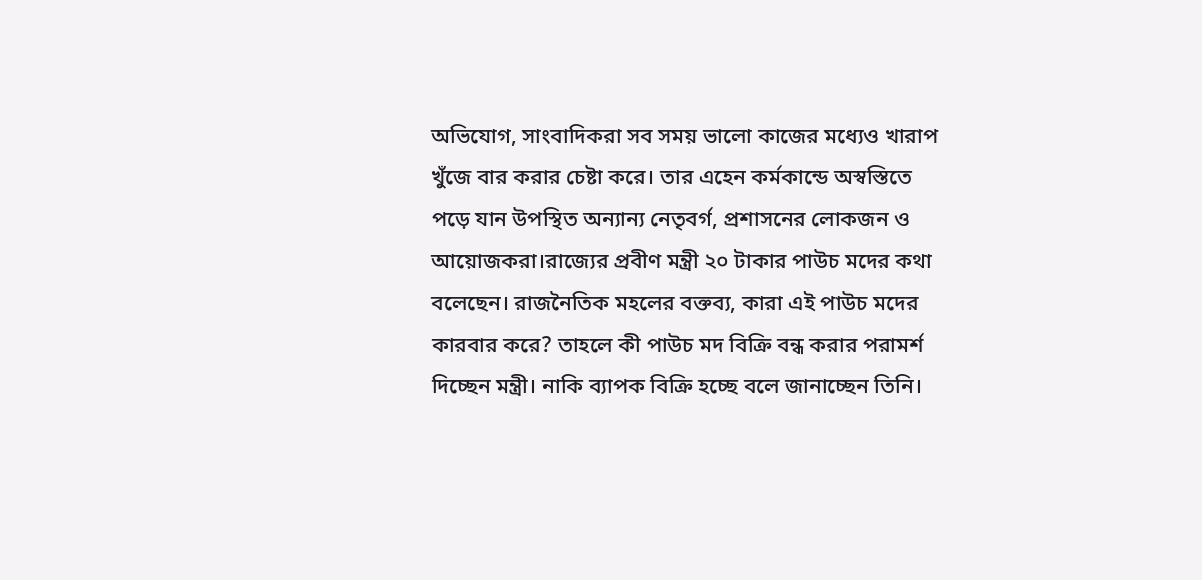অভিযোগ, সাংবাদিকরা সব সময় ভালো কাজের মধ্যেও খারাপ খুঁজে বার করার চেষ্টা করে। তার এহেন কর্মকান্ডে অস্বস্তিতে পড়ে যান উপস্থিত অন্যান্য নেতৃবর্গ, প্রশাসনের লোকজন ও আয়োজকরা।রাজ্যের প্রবীণ মন্ত্রী ২০ টাকার পাউচ মদের কথা বলেছেন। রাজনৈতিক মহলের বক্তব্য, কারা এই পাউচ মদের কারবার করে? তাহলে কী পাউচ মদ বিক্রি বন্ধ করার পরামর্শ দিচ্ছেন মন্ত্রী। নাকি ব্যাপক বিক্রি হচ্ছে বলে জানাচ্ছেন তিনি।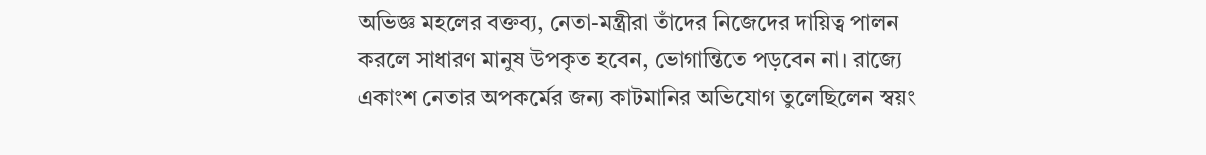অভিজ্ঞ মহলের বক্তব্য, নেতা-মন্ত্রীরা তাঁদের নিজেদের দায়িত্ব পালন করলে সাধারণ মানুষ উপকৃত হবেন, ভোগান্তিতে পড়বেন না। রাজ্যে একাংশ নেতার অপকর্মের জন্য কাটমানির অভিযোগ তুলেছিলেন স্বয়ং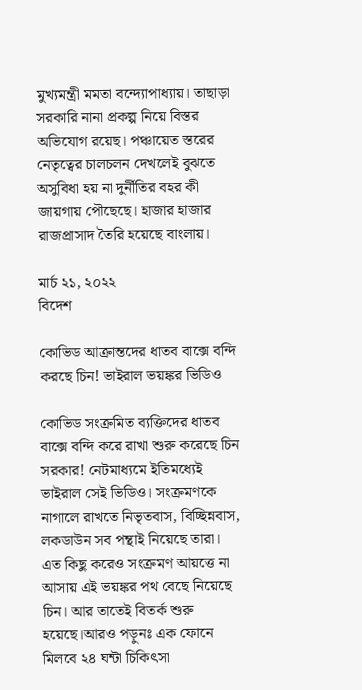মুখ্যমন্ত্রী মমতা বন্দ্যোপাধ্যায়। তাছাড়া সরকারি নানা প্রকল্প নিয়ে বিস্তর অভিযোগ রয়েছ। পঞ্চায়েত স্তরের নেতৃত্বের চালচলন দেখলেই বুঝতে অসুবিধা হয় না দুর্নীতির বহর কী জায়গায় পৌছেছে। হাজার হাজার রাজপ্রাসাদ তৈরি হয়েছে বাংলায়।

মার্চ ২১, ২০২২
বিদেশ

কোভিড আক্রান্তদের ধাতব বাক্সে বন্দি করছে চিন! ভাইরাল ভয়ঙ্কর ভিডিও

কোভিড সংক্রমিত ব্যক্তিদের ধাতব বাক্সে বন্দি করে রাখা শুরু করেছে চিন সরকার! নেটমাধ্যমে ইতিমধ্যেই ভাইরাল সেই ভিডিও। সংক্রমণকে নাগালে রাখতে নিভৃতবাস, বিচ্ছিন্নবাস, লকডাউন সব পন্থাই নিয়েছে তারা। এত কিছু করেও সংক্রমণ আয়ত্তে না আসায় এই ভয়ঙ্কর পথ বেছে নিয়েছে চিন। আর তাতেই বিতর্ক শুরু হয়েছে।আরও পড়ুনঃ এক ফোনে মিলবে ২৪ ঘন্টা চিকিৎসা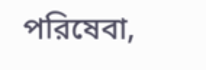পরিষেবা,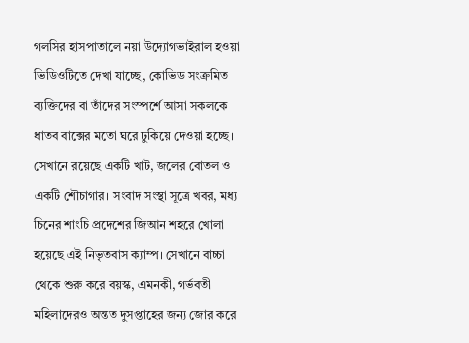গলসির হাসপাতালে নয়া উদ্যোগভাইরাল হওয়া ভিডিওটিতে দেখা যাচ্ছে, কোভিড সংক্রমিত ব্যক্তিদের বা তাঁদের সংস্পর্শে আসা সকলকে ধাতব বাক্সের মতো ঘরে ঢুকিয়ে দেওয়া হচ্ছে। সেখানে রয়েছে একটি খাট, জলের বোতল ও একটি শৌচাগার। সংবাদ সংস্থা সূত্রে খবর, মধ্য চিনের শাংচি প্রদেশের জিআন শহরে খোলা হয়েছে এই নিভৃতবাস ক্যাম্প। সেখানে বাচ্চা থেকে শুরু করে বয়স্ক, এমনকী, গর্ভবতী মহিলাদেরও অন্তত দুসপ্তাহের জন্য জোর করে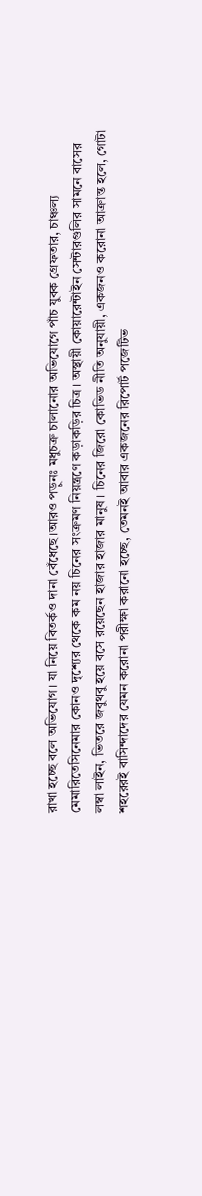রাখা হচ্ছে বলে অভিযোগ। যা নিয়ে বিতর্কও দানা বেঁধেছে।আরও পড়ুনঃ মধুচক্র চালানোর অভিযোগে পাঁচ যুবক গ্রেফতার, চাঞ্চল্য মেমারিতেসিনেমার কোনও দৃশ্যের থেকে কম নয় চিনের সংক্রমণ নিয়ন্ত্রণে কড়াকড়ির চিত্র। অস্থায়ী কোয়ারেন্টাইন সেন্টারগুলির সামনে বাসের লম্বা লাইন, ভিতরে জবুথবু হয়ে বসে রয়েছেন হাজার হাজার মানুষ। চিনের জিরো কোভিড নীতি অনুযায়ী, একজনও করোনা আক্রান্ত হলে, গোটা শহরেরই বাসিন্দাদের যেমন করোনা পরীক্ষা করানো হচ্ছে, তেমনই আবার একজনের রিপোর্ট পজেটিভ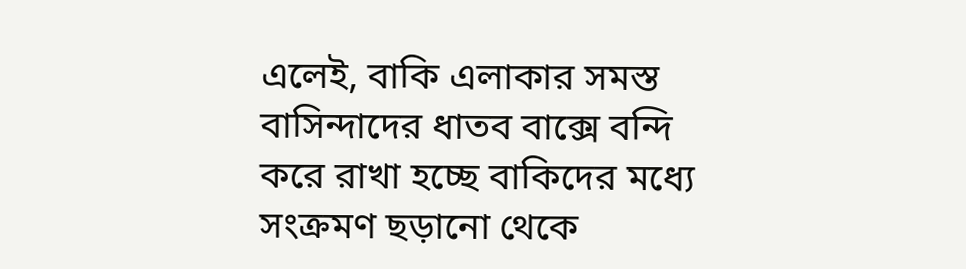এলেই, বাকি এলাকার সমস্ত বাসিন্দাদের ধাতব বাক্সে বন্দি করে রাখা হচ্ছে বাকিদের মধ্যে সংক্রমণ ছড়ানো থেকে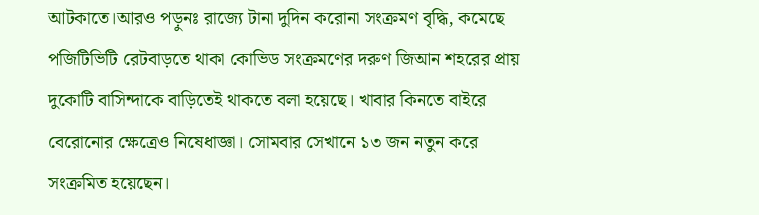আটকাতে।আরও পড়ুনঃ রাজ্যে টানা দুদিন করোনা সংক্রমণ বৃদ্ধি, কমেছে পজিটিভিটি রেটবাড়তে থাকা কোভিড সংক্রমণের দরুণ জিআন শহরের প্রায় দুকোটি বাসিন্দাকে বাড়িতেই থাকতে বলা হয়েছে। খাবার কিনতে বাইরে বেরোনোর ক্ষেত্রেও নিষেধাজ্ঞা। সোমবার সেখানে ১৩ জন নতুন করে সংক্রমিত হয়েছেন।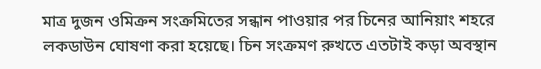মাত্র দুজন ওমিক্রন সংক্রমিতের সন্ধান পাওয়ার পর চিনের আনিয়াং শহরে লকডাউন ঘোষণা করা হয়েছে। চিন সংক্রমণ রুখতে এতটাই কড়া অবস্থান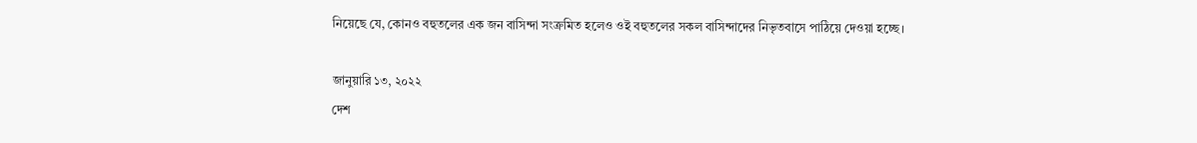নিয়েছে যে, কোনও বহুতলের এক জন বাসিন্দা সংক্রমিত হলেও ওই বহুতলের সকল বাসিন্দাদের নিভৃতবাসে পাঠিয়ে দেওয়া হচ্ছে।

জানুয়ারি ১৩, ২০২২
দেশ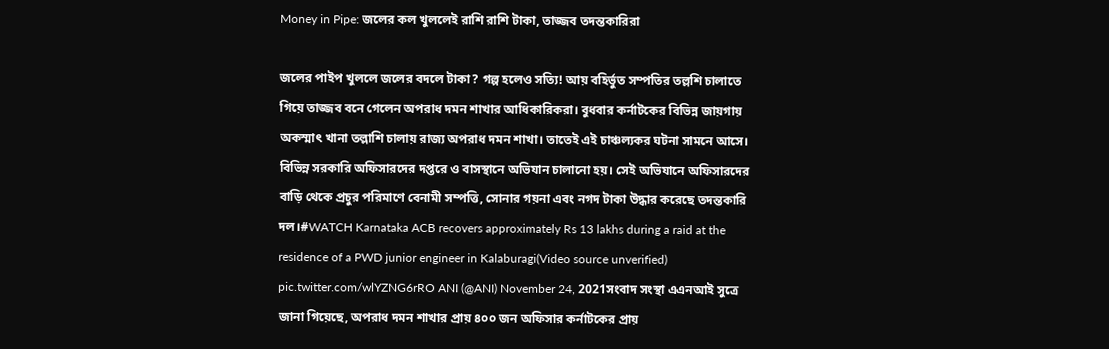Money in Pipe: জলের কল খুললেই রাশি রাশি টাকা, তাজ্জব তদন্তকারিরা

জলের পাইপ খুললে জলের বদলে টাকা? গল্প হলেও সত্যি! আয় বহির্ভুত সম্পতির তল্লশি চালাতে গিয়ে তাজ্জব বনে গেলেন অপরাধ দমন শাখার আধিকারিকরা। বুধবার কর্নাটকের বিভিন্ন জায়গায় অকস্মাৎ খানা তল্লাশি চালায় রাজ্য অপরাধ দমন শাখা। তাতেই এই চাঞ্চল্যকর ঘটনা সামনে আসে। বিভিন্ন সরকারি অফিসারদের দপ্তরে ও বাসস্থানে অভিযান চালানো হয়। সেই অভিযানে অফিসারদের বাড়ি থেকে প্রচুর পরিমাণে বেনামী সম্পত্তি, সোনার গয়না এবং নগদ টাকা উদ্ধার করেছে তদন্তকারি দল।#WATCH Karnataka ACB recovers approximately Rs 13 lakhs during a raid at the residence of a PWD junior engineer in Kalaburagi(Video source unverified) pic.twitter.com/wlYZNG6rRO ANI (@ANI) November 24, 2021সংবাদ সংস্থা এএনআই সুত্রে জানা গিয়েছে, অপরাধ দমন শাখার প্রায় ৪০০ জন অফিসার কর্নাটকের প্রায়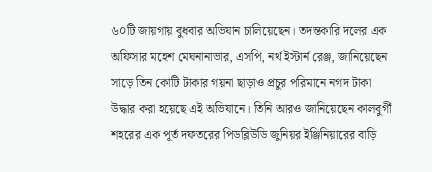৬০টি জায়গায় বুধবার অভিযান চালিয়েছেন। তদন্তকারি দলের এক অফিসার মহেশ মেঘনানাভার, এসপি, নর্থ ইস্টার্ন রেঞ্জ, জানিয়েছেন সাড়ে তিন কোটি টাকার গয়না ছাড়াও প্রচুর পরিমানে নগদ টাকা উদ্ধার করা হয়েছে এই অভিযানে। তিনি আরও জানিয়েছেন কালবুর্গী শহরের এক পূর্ত দফতরের পিডব্লিউডি জুনিয়র ইঞ্জিনিয়ারের বাড়ি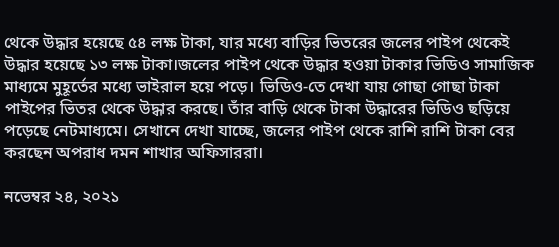থেকে উদ্ধার হয়েছে ৫৪ লক্ষ টাকা, যার মধ্যে বাড়ির ভিতরের জলের পাইপ থেকেই উদ্ধার হয়েছে ১৩ লক্ষ টাকা।জলের পাইপ থেকে উদ্ধার হওয়া টাকার ভিডিও সামাজিক মাধ্যমে মুহূর্তের মধ্যে ভাইরাল হয়ে পড়ে। ভিডিও-তে দেখা যায় গোছা গোছা টাকা পাইপের ভিতর থেকে উদ্ধার করছে। তাঁর বাড়ি থেকে টাকা উদ্ধারের ভিডিও ছড়িয়ে পড়েছে নেটমাধ্যমে। সেখানে দেখা যাচ্ছে, জলের পাইপ থেকে রাশি রাশি টাকা বের করছেন অপরাধ দমন শাখার অফিসাররা।

নভেম্বর ২৪, ২০২১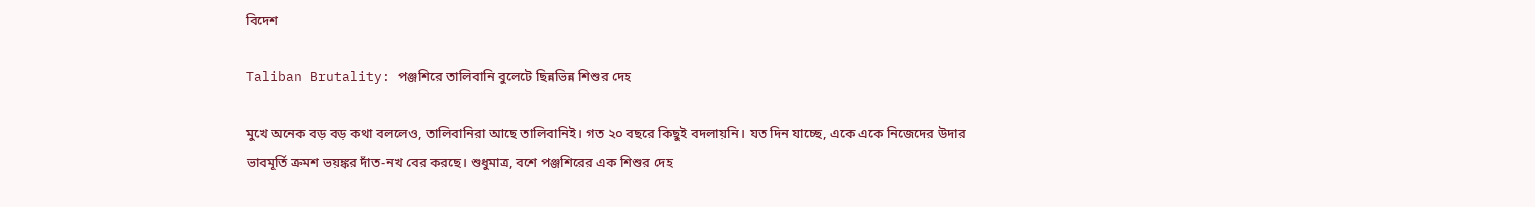বিদেশ

Taliban Brutality: পঞ্জশিরে তালিবানি বুলেটে ছিন্নভিন্ন শিশুর দেহ

মুখে অনেক বড় বড় কথা বললেও, তালিবানিরা আছে তালিবানিই। গত ২০ বছরে কিছুই বদলায়নি। যত দিন যাচ্ছে, একে একে নিজেদের উদার ভাবমূর্তি ক্রমশ ভয়ঙ্কর দাঁত-নখ বের করছে। শুধুমাত্র, বশে পঞ্জশিরের এক শিশুর দেহ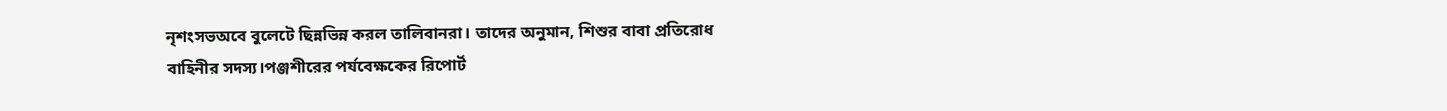নৃশংসভঅবে বুলেটে ছিন্নভিন্ন করল তালিবানরা। তাদের অনুমান, শিশুর বাবা প্রতিরোধ বাহিনীর সদস্য।পঞ্জশীরের পর্যবেক্ষকের রিপোর্ট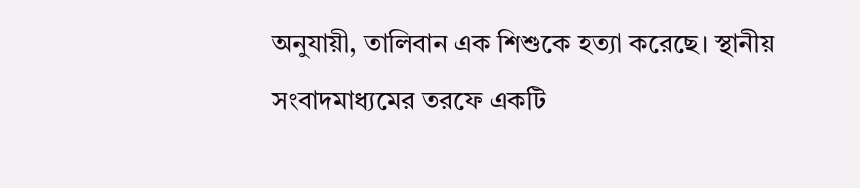অনুযায়ী, তালিবান এক শিশুকে হত্যা করেছে। স্থানীয় সংবাদমাধ্যমের তরফে একটি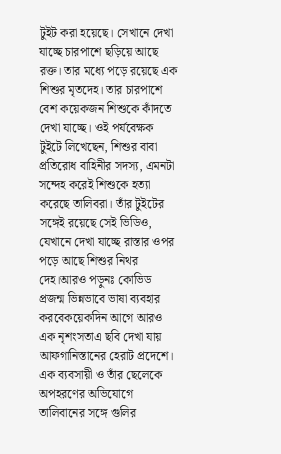টুইট করা হয়েছে। সেখানে দেখা যাচ্ছে চারপাশে ছড়িয়ে আছে রক্ত। তার মধ্যে পড়ে রয়েছে এক শিশুর মৃতদেহ। তার চারপাশে বেশ কয়েকজন শিশুকে কাঁদতে দেখা যাচ্ছে। ওই পর্যবেক্ষক টুইটে লিখেছেন, শিশুর বাবা প্রতিরোধ বাহিনীর সদস্য, এমনটা সন্দেহ করেই শিশুকে হত্যা করেছে তালিবরা। তাঁর টুইটের সঙ্গেই রয়েছে সেই ভিডিও, যেখানে দেখা যাচ্ছে রাস্তার ওপর পড়ে আছে শিশুর নিথর দেহ।আরও পড়ুনঃ কোভিড প্রজন্ম ভিন্নভাবে ভাষা ব্যবহার করবেকয়েকদিন আগে আরও এক নৃশংসতাএ ছবি দেখা যায় আফগানিস্তানের হেরাট প্রদেশে। এক ব্যবসায়ী ও তাঁর ছেলেকে অপহরণের অভিযোগে তালিবানের সঙ্গে গুলির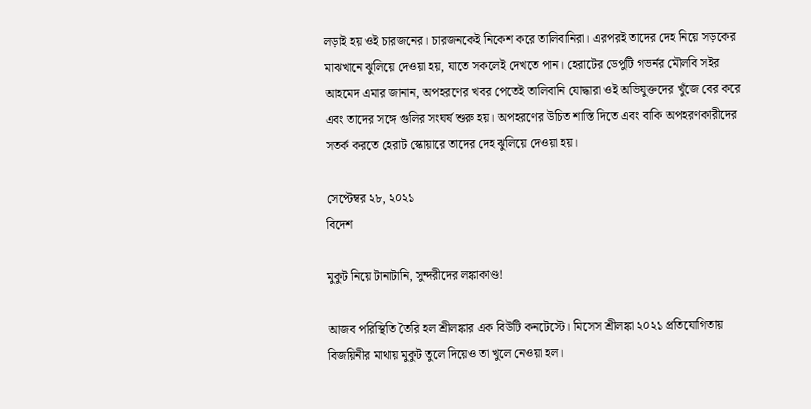লড়াই হয় ওই চারজনের। চারজনকেই নিকেশ করে তালিবানিরা। এরপরই তাদের দেহ নিয়ে সড়কের মাঝখানে ঝুলিয়ে দেওয়া হয়, যাতে সকলেই দেখতে পান। হেরাটের ডেপুটি গভর্নর মৌলবি সইর আহমেদ এমার জানান, অপহরণের খবর পেতেই তালিবানি যোদ্ধারা ওই অভিযুক্তদের খুঁজে বের করে এবং তাদের সঙ্গে গুলির সংঘর্ষ শুরু হয়। অপহরণের উচিত শাস্তি দিতে এবং বাকি অপহরণকারীদের সতর্ক করতে হেরাট স্কোয়ারে তাদের দেহ ঝুলিয়ে দেওয়া হয়।

সেপ্টেম্বর ২৮, ২০২১
বিদেশ

মুকুট নিয়ে টানাটানি, সুন্দরীদের লঙ্কাকাণ্ড!

আজব পরিস্থিতি তৈরি হল শ্রীলঙ্কার এক বিউটি কনটেস্টে। মিসেস শ্রীলঙ্কা ২০২১ প্রতিযোগিতায় বিজয়িনীর মাথায় মুকুট তুলে দিয়েও তা খুলে নেওয়া হল।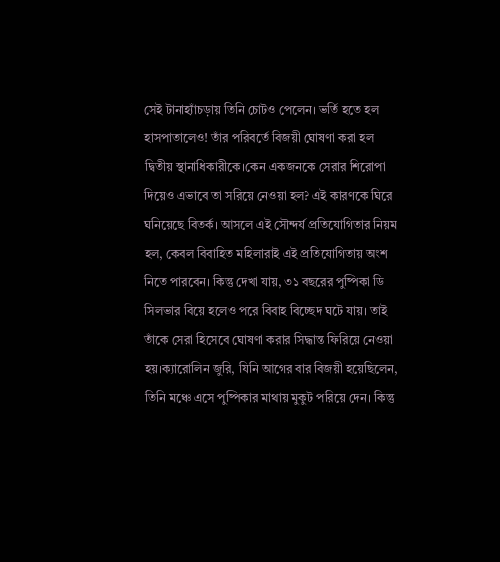সেই টানাহ্যাঁচড়ায় তিনি চোটও পেলেন। ভর্তি হতে হল হাসপাতালেও! তাঁর পরিবর্তে বিজয়ী ঘোষণা করা হল দ্বিতীয় স্থানাধিকারীকে।কেন একজনকে সেরার শিরোপা দিয়েও এভাবে তা সরিয়ে নেওয়া হল? এই কারণকে ঘিরে ঘনিয়েছে বিতর্ক। আসলে এই সৌন্দর্য প্রতিযোগিতার নিয়ম হল, কেবল বিবাহিত মহিলারাই এই প্রতিযোগিতায় অংশ নিতে পারবেন। কিন্তু দেখা যায়, ৩১ বছরের পুষ্পিকা ডি সিলভার বিয়ে হলেও পরে বিবাহ বিচ্ছেদ ঘটে যায়। তাই তাঁকে সেরা হিসেবে ঘোষণা করার সিদ্ধান্ত ফিরিয়ে নেওয়া হয়।ক্যারোলিন জুরি, যিনি আগের বার বিজয়ী হয়েছিলেন, তিনি মঞ্চে এসে পুষ্পিকার মাথায় মুকুট পরিয়ে দেন। কিন্তু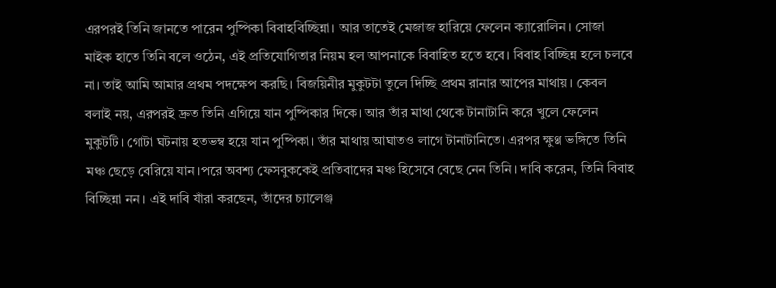এরপরই তিনি জানতে পারেন পুষ্পিকা বিবাহবিচ্ছিন্না। আর তাতেই মেজাজ হারিয়ে ফেলেন ক্যারোলিন। সোজা মাইক হাতে তিনি বলে ওঠেন, এই প্রতিযোগিতার নিয়ম হল আপনাকে বিবাহিত হতে হবে। বিবাহ বিচ্ছিন্ন হলে চলবে না। তাই আমি আমার প্রথম পদক্ষেপ করছি। বিজয়িনীর মুকুটটা তুলে দিচ্ছি প্রথম রানার আপের মাথায়। কেবল বলাই নয়, এরপরই দ্রুত তিনি এগিয়ে যান পুষ্পিকার দিকে। আর তাঁর মাথা থেকে টানাটানি করে খুলে ফেলেন মুকুটটি। গোটা ঘটনায় হতভম্ব হয়ে যান পুষ্পিকা। তাঁর মাথায় আঘাতও লাগে টানাটানিতে। এরপর ক্ষুণ্ণ ভঙ্গিতে তিনি মঞ্চ ছেড়ে বেরিয়ে যান।পরে অবশ্য ফেসবুককেই প্রতিবাদের মঞ্চ হিসেবে বেছে নেন তিনি। দাবি করেন, তিনি বিবাহ বিচ্ছিন্না নন। এই দাবি যাঁরা করছেন, তাঁদের চ্যালেঞ্জ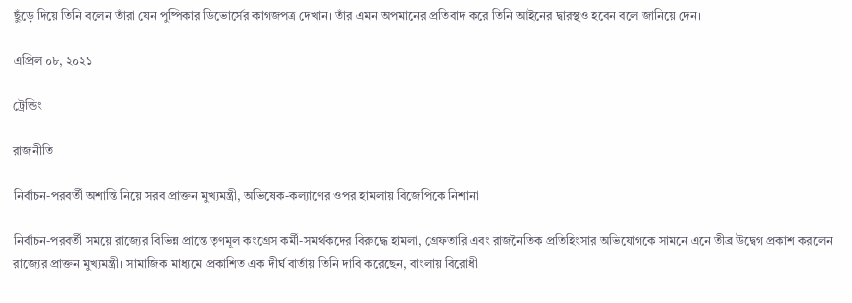ছুঁড়ে দিয়ে তিনি বলেন তাঁরা যেন পুষ্পিকার ডিভোর্সের কাগজপত্র দেখান। তাঁর এমন অপমানের প্রতিবাদ করে তিনি আইনের দ্বারস্থও হবেন বলে জানিয়ে দেন।

এপ্রিল ০৮, ২০২১

ট্রেন্ডিং

রাজনীতি

নির্বাচন-পরবর্তী অশান্তি নিয়ে সরব প্রাক্তন মুখ্যমন্ত্রী, অভিষেক-কল্যাণের ওপর হামলায় বিজেপিকে নিশানা

নির্বাচন-পরবর্তী সময়ে রাজ্যের বিভিন্ন প্রান্তে তৃণমূল কংগ্রেস কর্মী-সমর্থকদের বিরুদ্ধে হামলা, গ্রেফতারি এবং রাজনৈতিক প্রতিহিংসার অভিযোগকে সামনে এনে তীব্র উদ্বেগ প্রকাশ করলেন রাজ্যের প্রাক্তন মুখ্যমন্ত্রী। সামাজিক মাধ্যমে প্রকাশিত এক দীর্ঘ বার্তায় তিনি দাবি করেছেন, বাংলায় বিরোধী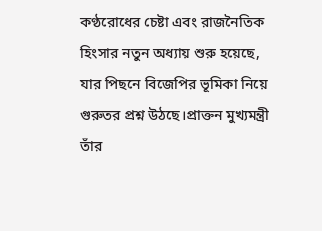কণ্ঠরোধের চেষ্টা এবং রাজনৈতিক হিংসার নতুন অধ্যায় শুরু হয়েছে, যার পিছনে বিজেপির ভূমিকা নিয়ে গুরুতর প্রশ্ন উঠছে।প্রাক্তন মুখ্যমন্ত্রী তাঁর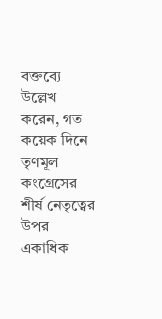বক্তব্যে উল্লেখ করেন, গত কয়েক দিনে তৃণমূল কংগ্রেসের শীর্ষ নেতৃত্বের উপর একাধিক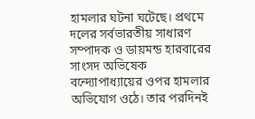হামলার ঘটনা ঘটেছে। প্রথমে দলের সর্বভারতীয় সাধারণ সম্পাদক ও ডায়মন্ড হারবারের সাংসদ অভিষেক বন্দ্যোপাধ্যায়ের ওপর হামলার অভিযোগ ওঠে। তার পরদিনই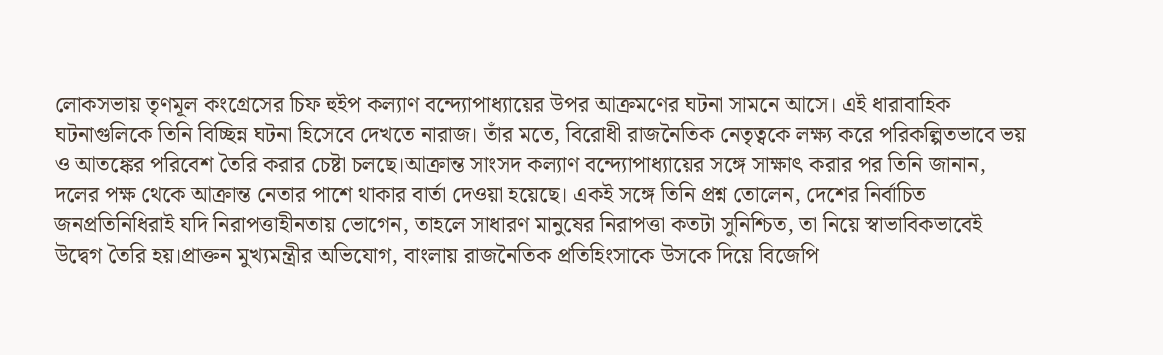লোকসভায় তৃণমূল কংগ্রেসের চিফ হুইপ কল্যাণ বন্দ্যোপাধ্যায়ের উপর আক্রমণের ঘটনা সামনে আসে। এই ধারাবাহিক ঘটনাগুলিকে তিনি বিচ্ছিন্ন ঘটনা হিসেবে দেখতে নারাজ। তাঁর মতে, বিরোধী রাজনৈতিক নেতৃত্বকে লক্ষ্য করে পরিকল্পিতভাবে ভয় ও আতঙ্কের পরিবেশ তৈরি করার চেষ্টা চলছে।আক্রান্ত সাংসদ কল্যাণ বন্দ্যোপাধ্যায়ের সঙ্গে সাক্ষাৎ করার পর তিনি জানান, দলের পক্ষ থেকে আক্রান্ত নেতার পাশে থাকার বার্তা দেওয়া হয়েছে। একই সঙ্গে তিনি প্রশ্ন তোলেন, দেশের নির্বাচিত জনপ্রতিনিধিরাই যদি নিরাপত্তাহীনতায় ভোগেন, তাহলে সাধারণ মানুষের নিরাপত্তা কতটা সুনিশ্চিত, তা নিয়ে স্বাভাবিকভাবেই উদ্বেগ তৈরি হয়।প্রাক্তন মুখ্যমন্ত্রীর অভিযোগ, বাংলায় রাজনৈতিক প্রতিহিংসাকে উসকে দিয়ে বিজেপি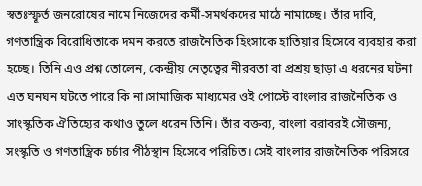স্বতঃস্ফূর্ত জনরোষের নামে নিজেদের কর্মী-সমর্থকদের মাঠে নামাচ্ছে। তাঁর দাবি, গণতান্ত্রিক বিরোধিতাকে দমন করতে রাজনৈতিক হিংসাকে হাতিয়ার হিসেবে ব্যবহার করা হচ্ছে। তিনি এও প্রশ্ন তোলেন, কেন্দ্রীয় নেতৃত্বের নীরবতা বা প্রশ্রয় ছাড়া এ ধরনের ঘটনা এত ঘনঘন ঘটতে পারে কি না।সামাজিক মাধ্যমের ওই পোস্টে বাংলার রাজনৈতিক ও সাংস্কৃতিক ঐতিহ্যের কথাও তুলে ধরেন তিনি। তাঁর বক্তব্য, বাংলা বরাবরই সৌজন্য, সংস্কৃতি ও গণতান্ত্রিক চর্চার পীঠস্থান হিসেবে পরিচিত। সেই বাংলার রাজনৈতিক পরিসরে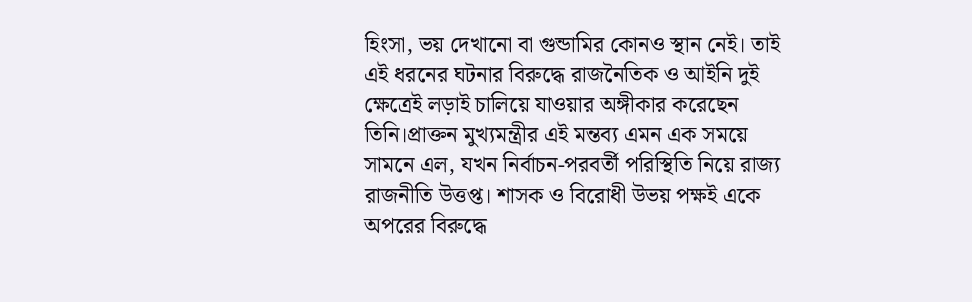হিংসা, ভয় দেখানো বা গুন্ডামির কোনও স্থান নেই। তাই এই ধরনের ঘটনার বিরুদ্ধে রাজনৈতিক ও আইনি দুই ক্ষেত্রেই লড়াই চালিয়ে যাওয়ার অঙ্গীকার করেছেন তিনি।প্রাক্তন মুখ্যমন্ত্রীর এই মন্তব্য এমন এক সময়ে সামনে এল, যখন নির্বাচন-পরবর্তী পরিস্থিতি নিয়ে রাজ্য রাজনীতি উত্তপ্ত। শাসক ও বিরোধী উভয় পক্ষই একে অপরের বিরুদ্ধে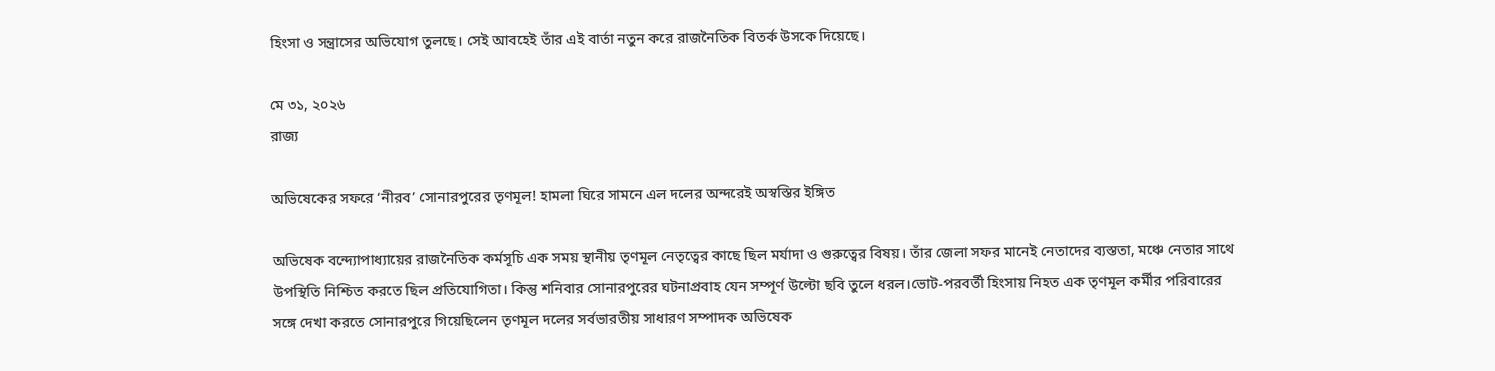হিংসা ও সন্ত্রাসের অভিযোগ তুলছে। সেই আবহেই তাঁর এই বার্তা নতুন করে রাজনৈতিক বিতর্ক উসকে দিয়েছে।

মে ৩১, ২০২৬
রাজ্য

অভিষেকের সফরে ‘নীরব’ সোনারপুরের তৃণমূল! হামলা ঘিরে সামনে এল দলের অন্দরেই অস্বস্তির ইঙ্গিত

অভিষেক বন্দ্যোপাধ্যায়ের রাজনৈতিক কর্মসূচি এক সময় স্থানীয় তৃণমূল নেতৃত্বের কাছে ছিল মর্যাদা ও গুরুত্বের বিষয়। তাঁর জেলা সফর মানেই নেতাদের ব্যস্ততা, মঞ্চে নেতার সাথে উপস্থিতি নিশ্চিত করতে ছিল প্রতিযোগিতা। কিন্তু শনিবার সোনারপুরের ঘটনাপ্রবাহ যেন সম্পূর্ণ উল্টো ছবি তুলে ধরল।ভোট-পরবর্তী হিংসায় নিহত এক তৃণমূল কর্মীর পরিবারের সঙ্গে দেখা করতে সোনারপুরে গিয়েছিলেন তৃণমূল দলের সর্বভারতীয় সাধারণ সম্পাদক অভিষেক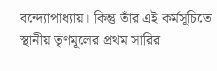বন্দ্যোপাধ্যায়। কিন্তু তাঁর এই কর্মসূচিতে স্থানীয় তৃণমূলের প্রথম সারির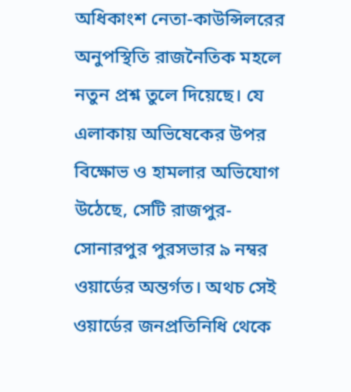অধিকাংশ নেতা-কাউন্সিলরের অনুপস্থিতি রাজনৈতিক মহলে নতুন প্রশ্ন তুলে দিয়েছে। যে এলাকায় অভিষেকের উপর বিক্ষোভ ও হামলার অভিযোগ উঠেছে, সেটি রাজপুর-সোনারপুর পুরসভার ৯ নম্বর ওয়ার্ডের অন্তর্গত। অথচ সেই ওয়ার্ডের জনপ্রতিনিধি থেকে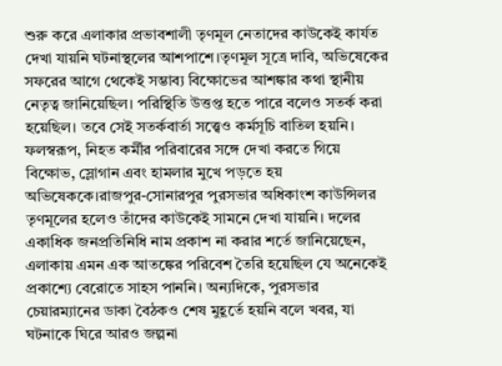শুরু করে এলাকার প্রভাবশালী তৃণমূল নেতাদের কাউকেই কার্যত দেখা যায়নি ঘটনাস্থলের আশপাশে।তৃণমূল সূত্রে দাবি, অভিষেকের সফরের আগে থেকেই সম্ভাব্য বিক্ষোভের আশঙ্কার কথা স্থানীয় নেতৃত্ব জানিয়েছিল। পরিস্থিতি উত্তপ্ত হতে পারে বলেও সতর্ক করা হয়েছিল। তবে সেই সতর্কবার্তা সত্ত্বেও কর্মসূচি বাতিল হয়নি। ফলস্বরূপ, নিহত কর্মীর পরিবারের সঙ্গে দেখা করতে গিয়ে বিক্ষোভ, স্লোগান এবং হামলার মুখে পড়তে হয় অভিষেককে।রাজপুর-সোনারপুর পুরসভার অধিকাংশ কাউন্সিলর তৃণমূলের হলেও তাঁদের কাউকেই সামনে দেখা যায়নি। দলের একাধিক জনপ্রতিনিধি নাম প্রকাশ না করার শর্তে জানিয়েছেন, এলাকায় এমন এক আতঙ্কের পরিবেশ তৈরি হয়েছিল যে অনেকেই প্রকাশ্যে বেরোতে সাহস পাননি। অন্যদিকে, পুরসভার চেয়ারম্যানের ডাকা বৈঠকও শেষ মুহূর্তে হয়নি বলে খবর, যা ঘটনাকে ঘিরে আরও জল্পনা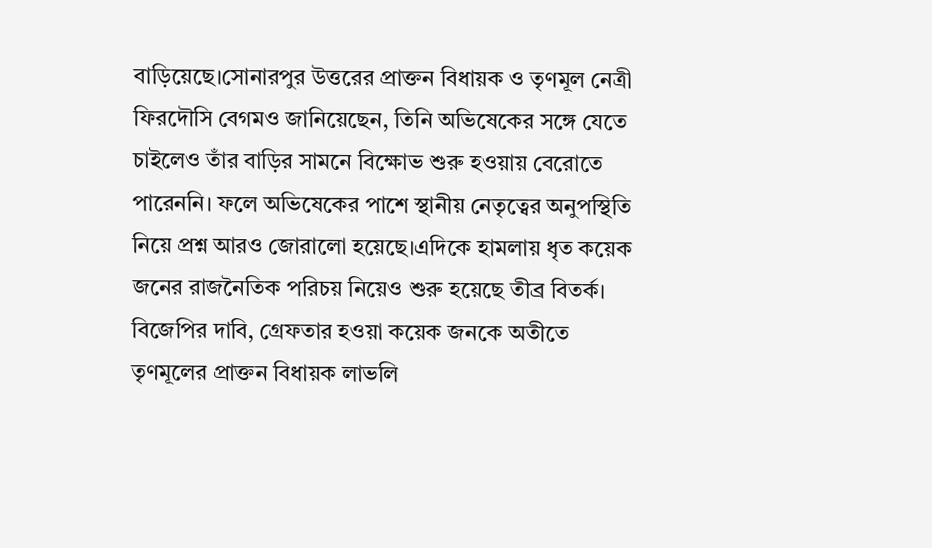বাড়িয়েছে।সোনারপুর উত্তরের প্রাক্তন বিধায়ক ও তৃণমূল নেত্রী ফিরদৌসি বেগমও জানিয়েছেন, তিনি অভিষেকের সঙ্গে যেতে চাইলেও তাঁর বাড়ির সামনে বিক্ষোভ শুরু হওয়ায় বেরোতে পারেননি। ফলে অভিষেকের পাশে স্থানীয় নেতৃত্বের অনুপস্থিতি নিয়ে প্রশ্ন আরও জোরালো হয়েছে।এদিকে হামলায় ধৃত কয়েক জনের রাজনৈতিক পরিচয় নিয়েও শুরু হয়েছে তীব্র বিতর্ক। বিজেপির দাবি, গ্রেফতার হওয়া কয়েক জনকে অতীতে তৃণমূলের প্রাক্তন বিধায়ক লাভলি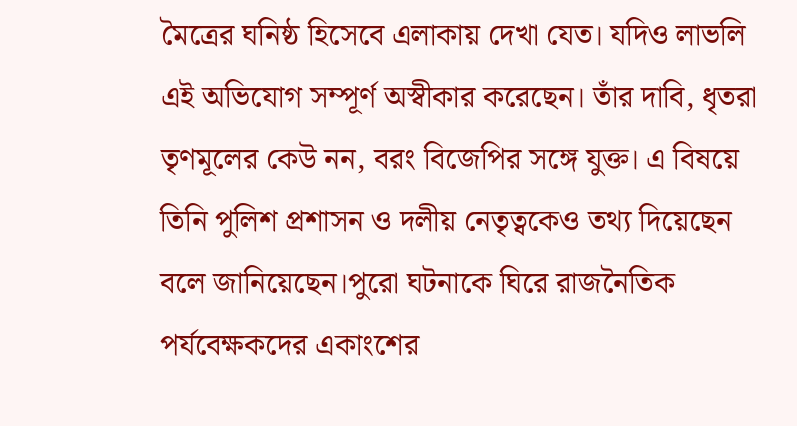মৈত্রের ঘনিষ্ঠ হিসেবে এলাকায় দেখা যেত। যদিও লাভলি এই অভিযোগ সম্পূর্ণ অস্বীকার করেছেন। তাঁর দাবি, ধৃতরা তৃণমূলের কেউ নন, বরং বিজেপির সঙ্গে যুক্ত। এ বিষয়ে তিনি পুলিশ প্রশাসন ও দলীয় নেতৃত্বকেও তথ্য দিয়েছেন বলে জানিয়েছেন।পুরো ঘটনাকে ঘিরে রাজনৈতিক পর্যবেক্ষকদের একাংশের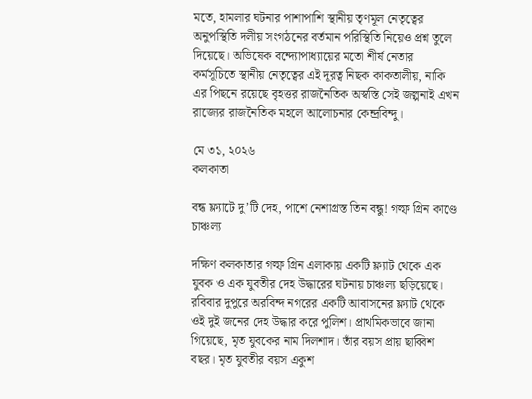মতে, হামলার ঘটনার পাশাপাশি স্থানীয় তৃণমূল নেতৃত্বের অনুপস্থিতি দলীয় সংগঠনের বর্তমান পরিস্থিতি নিয়েও প্রশ্ন তুলে দিয়েছে। অভিষেক বন্দ্যোপাধ্যায়ের মতো শীর্ষ নেতার কর্মসূচিতে স্থানীয় নেতৃত্বের এই দূরত্ব নিছক কাকতালীয়, নাকি এর পিছনে রয়েছে বৃহত্তর রাজনৈতিক অস্বস্তি সেই জল্পনাই এখন রাজ্যের রাজনৈতিক মহলে আলোচনার কেন্দ্রবিন্দু।

মে ৩১, ২০২৬
কলকাতা

বন্ধ ফ্ল্যাটে দু’টি দেহ, পাশে নেশাগ্রস্ত তিন বন্ধু! গল্ফ গ্রিন কাণ্ডে চাঞ্চল্য

দক্ষিণ কলকাতার গল্ফ গ্রিন এলাকায় একটি ফ্ল্যাট থেকে এক যুবক ও এক যুবতীর দেহ উদ্ধারের ঘটনায় চাঞ্চল্য ছড়িয়েছে। রবিবার দুপুরে অরবিন্দ নগরের একটি আবাসনের ফ্ল্যাট থেকে ওই দুই জনের দেহ উদ্ধার করে পুলিশ। প্রাথমিকভাবে জানা গিয়েছে, মৃত যুবকের নাম দিলশাদ। তাঁর বয়স প্রায় ছাব্বিশ বছর। মৃত যুবতীর বয়স একুশ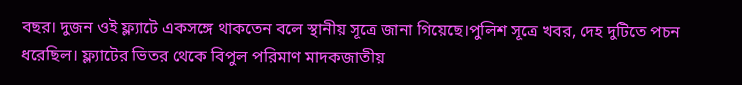বছর। দুজন ওই ফ্ল্যাটে একসঙ্গে থাকতেন বলে স্থানীয় সূত্রে জানা গিয়েছে।পুলিশ সূত্রে খবর, দেহ দুটিতে পচন ধরেছিল। ফ্ল্যাটের ভিতর থেকে বিপুল পরিমাণ মাদকজাতীয়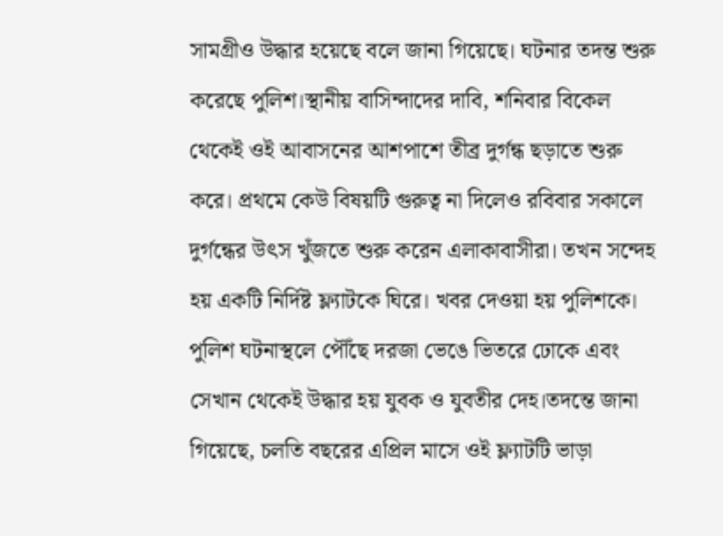সামগ্রীও উদ্ধার হয়েছে বলে জানা গিয়েছে। ঘটনার তদন্ত শুরু করেছে পুলিশ।স্থানীয় বাসিন্দাদের দাবি, শনিবার বিকেল থেকেই ওই আবাসনের আশপাশে তীব্র দুর্গন্ধ ছড়াতে শুরু করে। প্রথমে কেউ বিষয়টি গুরুত্ব না দিলেও রবিবার সকালে দুর্গন্ধের উৎস খুঁজতে শুরু করেন এলাকাবাসীরা। তখন সন্দেহ হয় একটি নির্দিষ্ট ফ্ল্যাটকে ঘিরে। খবর দেওয়া হয় পুলিশকে। পুলিশ ঘটনাস্থলে পৌঁছে দরজা ভেঙে ভিতরে ঢোকে এবং সেখান থেকেই উদ্ধার হয় যুবক ও যুবতীর দেহ।তদন্তে জানা গিয়েছে, চলতি বছরের এপ্রিল মাসে ওই ফ্ল্যাটটি ভাড়া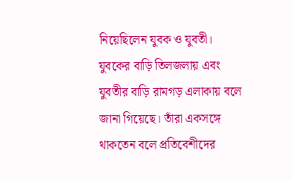নিয়েছিলেন যুবক ও যুবতী। যুবকের বাড়ি তিলজলায় এবং যুবতীর বাড়ি রামগড় এলাকায় বলে জানা গিয়েছে। তাঁরা একসঙ্গে থাকতেন বলে প্রতিবেশীদের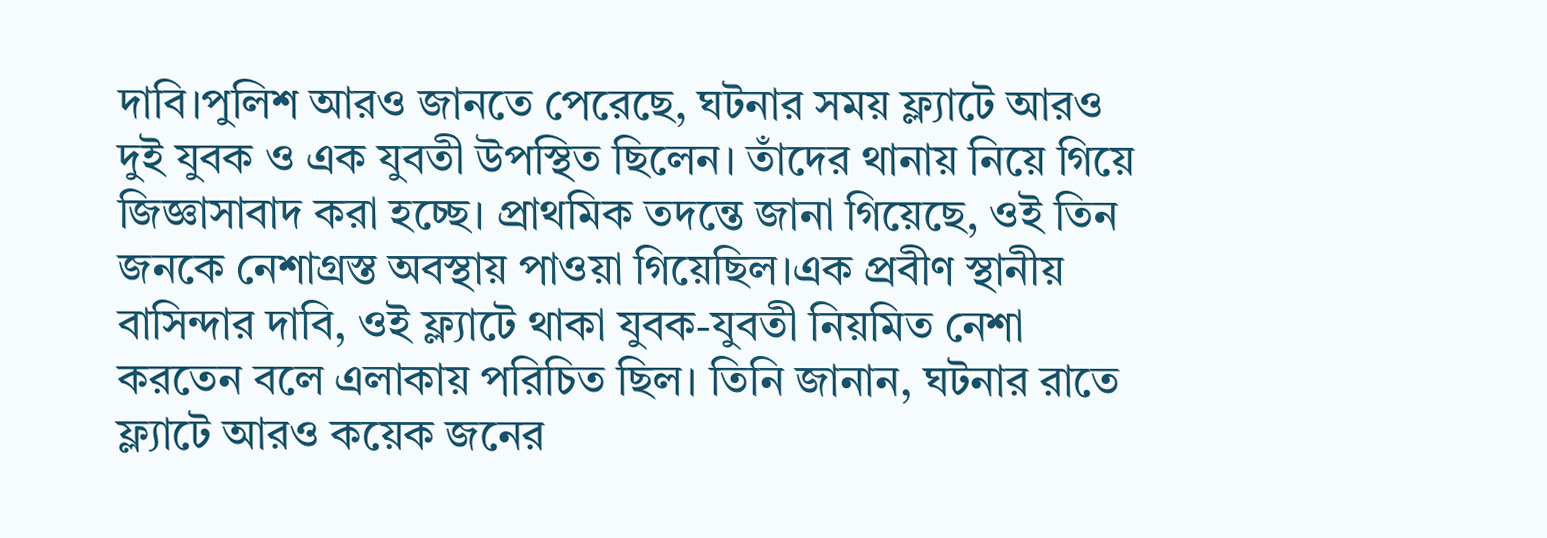দাবি।পুলিশ আরও জানতে পেরেছে, ঘটনার সময় ফ্ল্যাটে আরও দুই যুবক ও এক যুবতী উপস্থিত ছিলেন। তাঁদের থানায় নিয়ে গিয়ে জিজ্ঞাসাবাদ করা হচ্ছে। প্রাথমিক তদন্তে জানা গিয়েছে, ওই তিন জনকে নেশাগ্রস্ত অবস্থায় পাওয়া গিয়েছিল।এক প্রবীণ স্থানীয় বাসিন্দার দাবি, ওই ফ্ল্যাটে থাকা যুবক-যুবতী নিয়মিত নেশা করতেন বলে এলাকায় পরিচিত ছিল। তিনি জানান, ঘটনার রাতে ফ্ল্যাটে আরও কয়েক জনের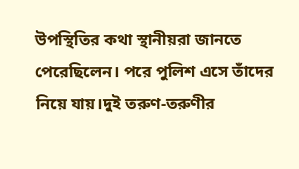উপস্থিতির কথা স্থানীয়রা জানতে পেরেছিলেন। পরে পুলিশ এসে তাঁদের নিয়ে যায়।দুই তরুণ-তরুণীর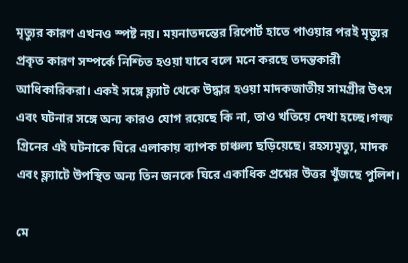মৃত্যুর কারণ এখনও স্পষ্ট নয়। ময়নাতদন্তের রিপোর্ট হাতে পাওয়ার পরই মৃত্যুর প্রকৃত কারণ সম্পর্কে নিশ্চিত হওয়া যাবে বলে মনে করছে তদন্তকারী আধিকারিকরা। একই সঙ্গে ফ্ল্যাট থেকে উদ্ধার হওয়া মাদকজাতীয় সামগ্রীর উৎস এবং ঘটনার সঙ্গে অন্য কারও যোগ রয়েছে কি না, তাও খতিয়ে দেখা হচ্ছে।গল্ফ গ্রিনের এই ঘটনাকে ঘিরে এলাকায় ব্যাপক চাঞ্চল্য ছড়িয়েছে। রহস্যমৃত্যু, মাদক এবং ফ্ল্যাটে উপস্থিত অন্য তিন জনকে ঘিরে একাধিক প্রশ্নের উত্তর খুঁজছে পুলিশ।

মে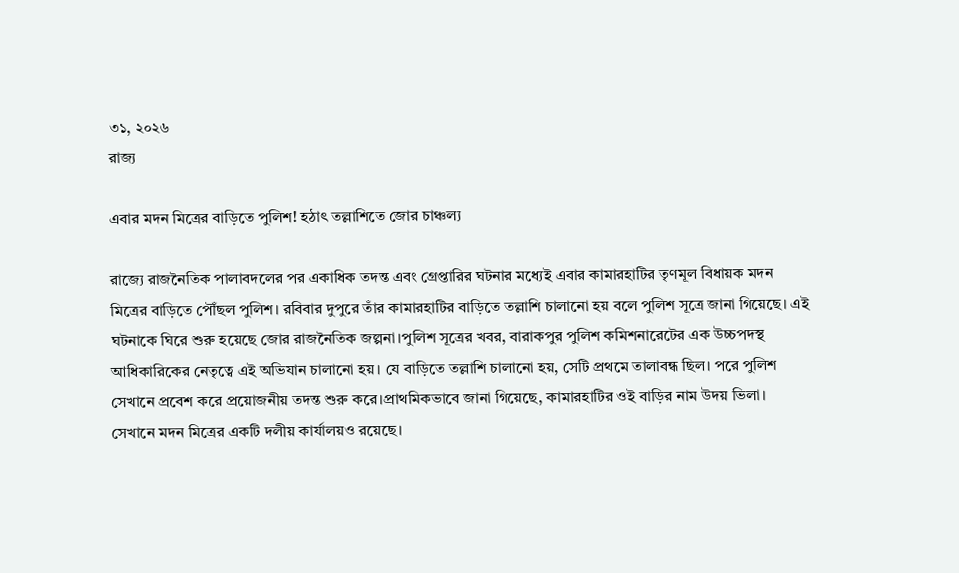৩১, ২০২৬
রাজ্য

এবার মদন মিত্রের বাড়িতে পুলিশ! হঠাৎ তল্লাশিতে জোর চাঞ্চল্য

রাজ্যে রাজনৈতিক পালাবদলের পর একাধিক তদন্ত এবং গ্রেপ্তারির ঘটনার মধ্যেই এবার কামারহাটির তৃণমূল বিধায়ক মদন মিত্রের বাড়িতে পৌঁছল পুলিশ। রবিবার দুপুরে তাঁর কামারহাটির বাড়িতে তল্লাশি চালানো হয় বলে পুলিশ সূত্রে জানা গিয়েছে। এই ঘটনাকে ঘিরে শুরু হয়েছে জোর রাজনৈতিক জল্পনা।পুলিশ সূত্রের খবর, বারাকপুর পুলিশ কমিশনারেটের এক উচ্চপদস্থ আধিকারিকের নেতৃত্বে এই অভিযান চালানো হয়। যে বাড়িতে তল্লাশি চালানো হয়, সেটি প্রথমে তালাবন্ধ ছিল। পরে পুলিশ সেখানে প্রবেশ করে প্রয়োজনীয় তদন্ত শুরু করে।প্রাথমিকভাবে জানা গিয়েছে, কামারহাটির ওই বাড়ির নাম উদয় ভিলা। সেখানে মদন মিত্রের একটি দলীয় কার্যালয়ও রয়েছে।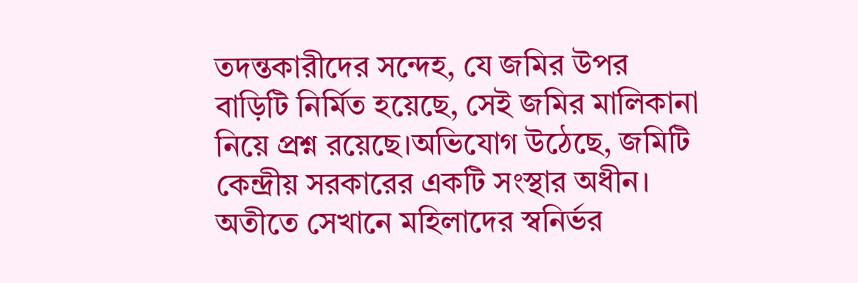তদন্তকারীদের সন্দেহ, যে জমির উপর বাড়িটি নির্মিত হয়েছে, সেই জমির মালিকানা নিয়ে প্রশ্ন রয়েছে।অভিযোগ উঠেছে, জমিটি কেন্দ্রীয় সরকারের একটি সংস্থার অধীন। অতীতে সেখানে মহিলাদের স্বনির্ভর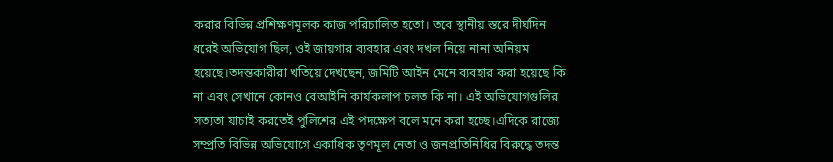করার বিভিন্ন প্রশিক্ষণমূলক কাজ পরিচালিত হতো। তবে স্থানীয় স্তরে দীর্ঘদিন ধরেই অভিযোগ ছিল, ওই জায়গার ব্যবহার এবং দখল নিয়ে নানা অনিয়ম হয়েছে।তদন্তকারীরা খতিয়ে দেখছেন, জমিটি আইন মেনে ব্যবহার করা হয়েছে কি না এবং সেখানে কোনও বেআইনি কার্যকলাপ চলত কি না। এই অভিযোগগুলির সত্যতা যাচাই করতেই পুলিশের এই পদক্ষেপ বলে মনে করা হচ্ছে।এদিকে রাজ্যে সম্প্রতি বিভিন্ন অভিযোগে একাধিক তৃণমূল নেতা ও জনপ্রতিনিধির বিরুদ্ধে তদন্ত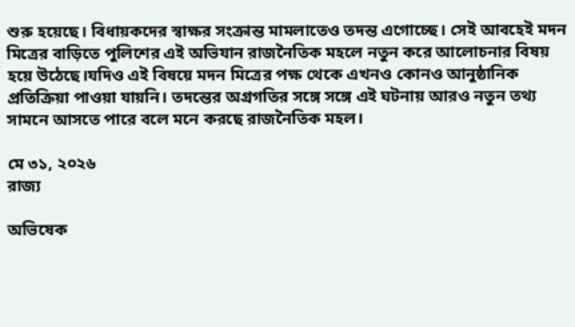শুরু হয়েছে। বিধায়কদের স্বাক্ষর সংক্রান্ত মামলাতেও তদন্ত এগোচ্ছে। সেই আবহেই মদন মিত্রের বাড়িতে পুলিশের এই অভিযান রাজনৈতিক মহলে নতুন করে আলোচনার বিষয় হয়ে উঠেছে।যদিও এই বিষয়ে মদন মিত্রের পক্ষ থেকে এখনও কোনও আনুষ্ঠানিক প্রতিক্রিয়া পাওয়া যায়নি। তদন্তের অগ্রগতির সঙ্গে সঙ্গে এই ঘটনায় আরও নতুন তথ্য সামনে আসতে পারে বলে মনে করছে রাজনৈতিক মহল।

মে ৩১, ২০২৬
রাজ্য

অভিষেক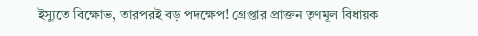ইস্যুতে বিক্ষোভ, তারপরই বড় পদক্ষেপ! গ্রেপ্তার প্রাক্তন তৃণমূল বিধায়ক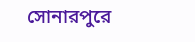সোনারপুরে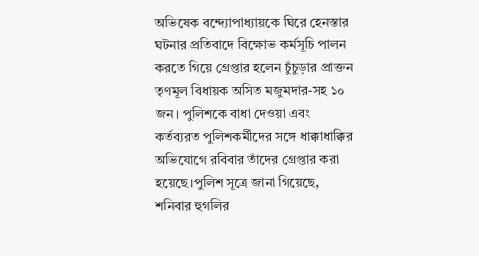অভিষেক বন্দ্যোপাধ্যায়কে ঘিরে হেনস্তার ঘটনার প্রতিবাদে বিক্ষোভ কর্মসূচি পালন করতে গিয়ে গ্রেপ্তার হলেন চুঁচুড়ার প্রাক্তন তৃণমূল বিধায়ক অসিত মজুমদার-সহ ১০ জন। পুলিশকে বাধা দেওয়া এবং কর্তব্যরত পুলিশকর্মীদের সঙ্গে ধাক্কাধাক্কির অভিযোগে রবিবার তাঁদের গ্রেপ্তার করা হয়েছে।পুলিশ সূত্রে জানা গিয়েছে, শনিবার হুগলির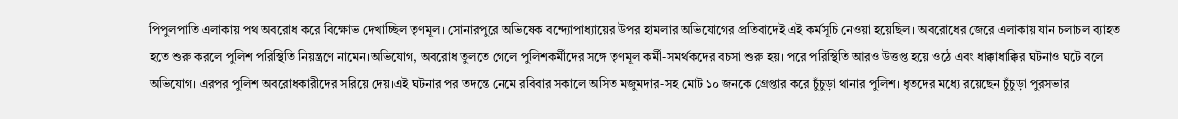পিপুলপাতি এলাকায় পথ অবরোধ করে বিক্ষোভ দেখাচ্ছিল তৃণমূল। সোনারপুরে অভিষেক বন্দ্যোপাধ্যায়ের উপর হামলার অভিযোগের প্রতিবাদেই এই কর্মসূচি নেওয়া হয়েছিল। অবরোধের জেরে এলাকায় যান চলাচল ব্যাহত হতে শুরু করলে পুলিশ পরিস্থিতি নিয়ন্ত্রণে নামেন।অভিযোগ, অবরোধ তুলতে গেলে পুলিশকর্মীদের সঙ্গে তৃণমূল কর্মী-সমর্থকদের বচসা শুরু হয়। পরে পরিস্থিতি আরও উত্তপ্ত হয়ে ওঠে এবং ধাক্কাধাক্কির ঘটনাও ঘটে বলে অভিযোগ। এরপর পুলিশ অবরোধকারীদের সরিয়ে দেয়।এই ঘটনার পর তদন্তে নেমে রবিবার সকালে অসিত মজুমদার-সহ মোট ১০ জনকে গ্রেপ্তার করে চুঁচুড়া থানার পুলিশ। ধৃতদের মধ্যে রয়েছেন চুঁচুড়া পুরসভার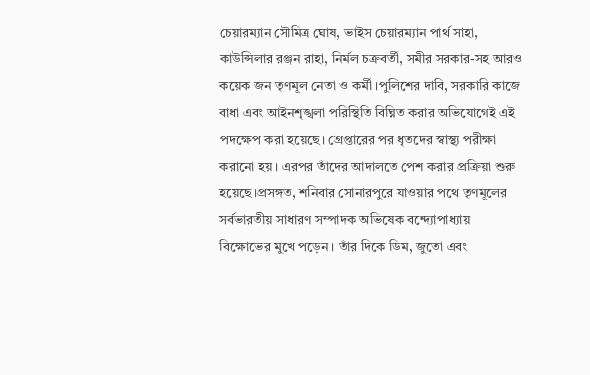চেয়ারম্যান সৌমিত্র ঘোষ, ভাইস চেয়ারম্যান পার্থ সাহা, কাউন্সিলার রঞ্জন রাহা, নির্মল চক্রবর্তী, সমীর সরকার-সহ আরও কয়েক জন তৃণমূল নেতা ও কর্মী।পুলিশের দাবি, সরকারি কাজে বাধা এবং আইনশৃঙ্খলা পরিস্থিতি বিঘ্নিত করার অভিযোগেই এই পদক্ষেপ করা হয়েছে। গ্রেপ্তারের পর ধৃতদের স্বাস্থ্য পরীক্ষা করানো হয়। এরপর তাঁদের আদালতে পেশ করার প্রক্রিয়া শুরু হয়েছে।প্রসঙ্গত, শনিবার সোনারপুরে যাওয়ার পথে তৃণমূলের সর্বভারতীয় সাধারণ সম্পাদক অভিষেক বন্দ্যোপাধ্যায় বিক্ষোভের মুখে পড়েন। তাঁর দিকে ডিম, জুতো এবং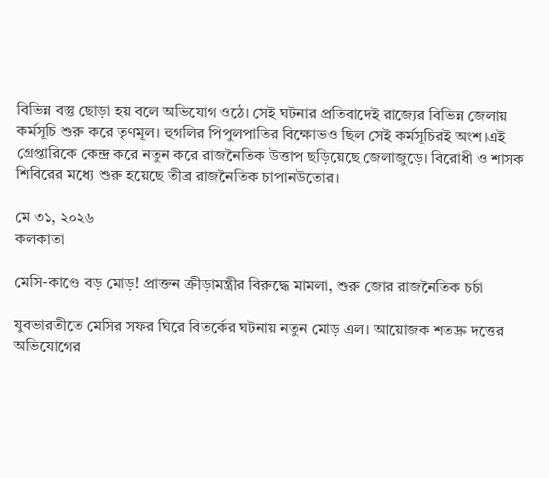বিভিন্ন বস্তু ছোড়া হয় বলে অভিযোগ ওঠে। সেই ঘটনার প্রতিবাদেই রাজ্যের বিভিন্ন জেলায় কর্মসূচি শুরু করে তৃণমূল। হুগলির পিপুলপাতির বিক্ষোভও ছিল সেই কর্মসূচিরই অংশ।এই গ্রেপ্তারিকে কেন্দ্র করে নতুন করে রাজনৈতিক উত্তাপ ছড়িয়েছে জেলাজুড়ে। বিরোধী ও শাসক শিবিরের মধ্যে শুরু হয়েছে তীব্র রাজনৈতিক চাপানউতোর।

মে ৩১, ২০২৬
কলকাতা

মেসি-কাণ্ডে বড় মোড়! প্রাক্তন ক্রীড়ামন্ত্রীর বিরুদ্ধে মামলা, শুরু জোর রাজনৈতিক চর্চা

যুবভারতীতে মেসির সফর ঘিরে বিতর্কের ঘটনায় নতুন মোড় এল। আয়োজক শতদ্রু দত্তের অভিযোগের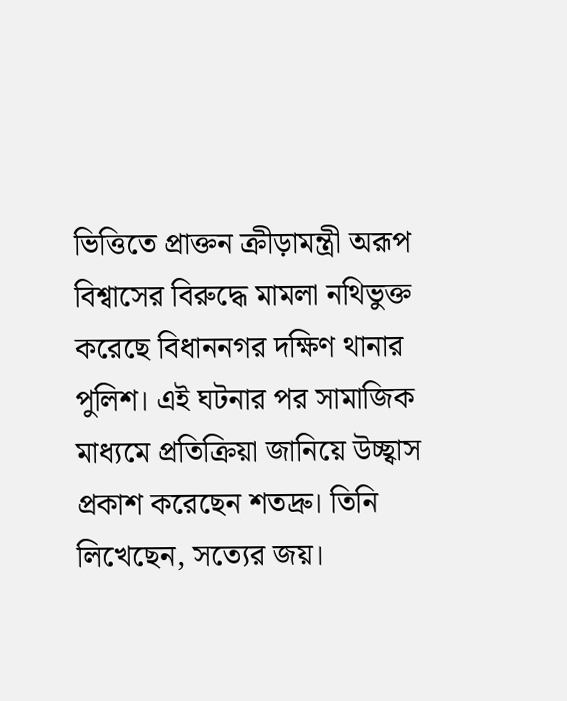ভিত্তিতে প্রাক্তন ক্রীড়ামন্ত্রী অরূপ বিশ্বাসের বিরুদ্ধে মামলা নথিভুক্ত করেছে বিধাননগর দক্ষিণ থানার পুলিশ। এই ঘটনার পর সামাজিক মাধ্যমে প্রতিক্রিয়া জানিয়ে উচ্ছ্বাস প্রকাশ করেছেন শতদ্রু। তিনি লিখেছেন, সত্যের জয়।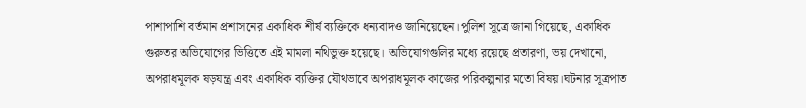পাশাপাশি বর্তমান প্রশাসনের একাধিক শীর্ষ ব্যক্তিকে ধন্যবাদও জানিয়েছেন।পুলিশ সূত্রে জানা গিয়েছে, একাধিক গুরুতর অভিযোগের ভিত্তিতে এই মামলা নথিভুক্ত হয়েছে। অভিযোগগুলির মধ্যে রয়েছে প্রতারণা, ভয় দেখানো, অপরাধমূলক ষড়যন্ত্র এবং একাধিক ব্যক্তির যৌথভাবে অপরাধমূলক কাজের পরিকল্পনার মতো বিষয়।ঘটনার সূত্রপাত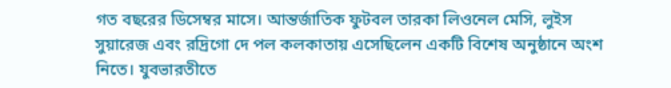গত বছরের ডিসেম্বর মাসে। আন্তর্জাতিক ফুটবল তারকা লিওনেল মেসি, লুইস সুয়ারেজ এবং রদ্রিগো দে পল কলকাতায় এসেছিলেন একটি বিশেষ অনুষ্ঠানে অংশ নিতে। যুবভারতীতে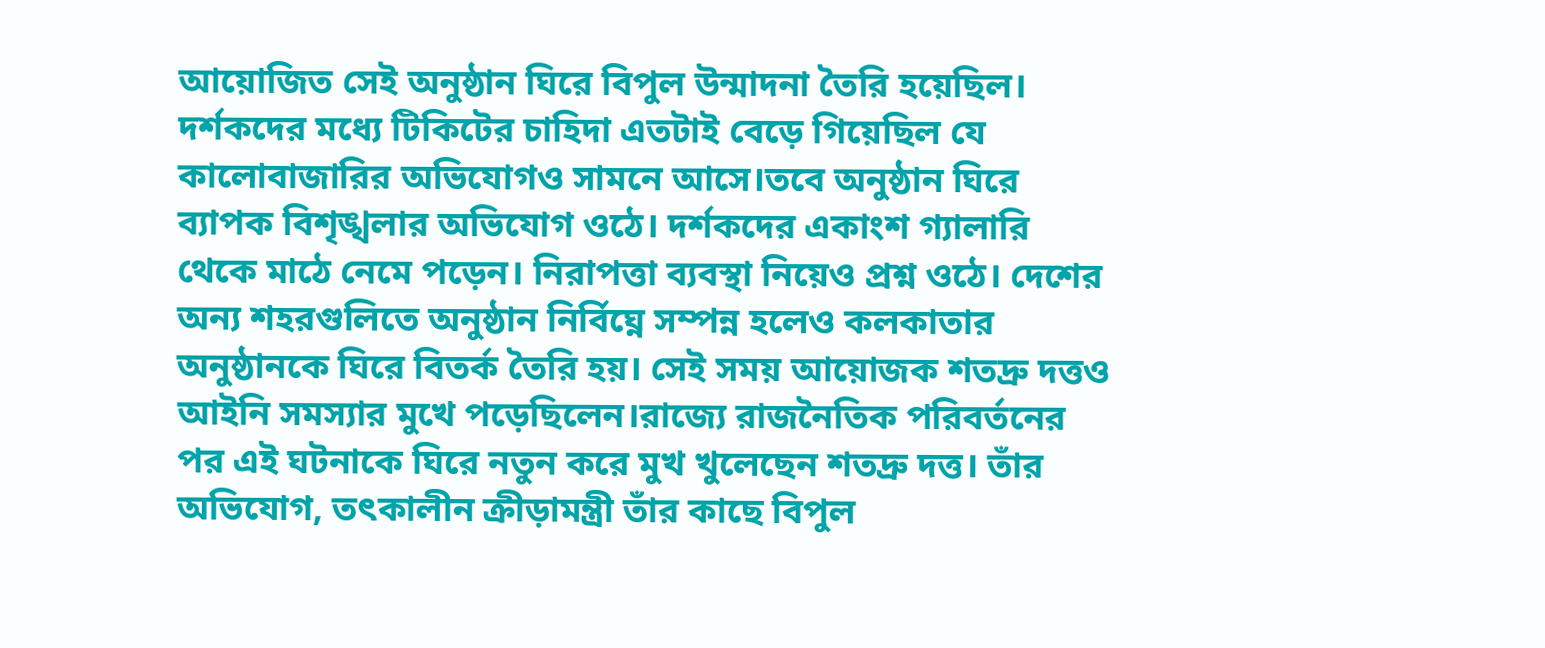আয়োজিত সেই অনুষ্ঠান ঘিরে বিপুল উন্মাদনা তৈরি হয়েছিল। দর্শকদের মধ্যে টিকিটের চাহিদা এতটাই বেড়ে গিয়েছিল যে কালোবাজারির অভিযোগও সামনে আসে।তবে অনুষ্ঠান ঘিরে ব্যাপক বিশৃঙ্খলার অভিযোগ ওঠে। দর্শকদের একাংশ গ্যালারি থেকে মাঠে নেমে পড়েন। নিরাপত্তা ব্যবস্থা নিয়েও প্রশ্ন ওঠে। দেশের অন্য শহরগুলিতে অনুষ্ঠান নির্বিঘ্নে সম্পন্ন হলেও কলকাতার অনুষ্ঠানকে ঘিরে বিতর্ক তৈরি হয়। সেই সময় আয়োজক শতদ্রু দত্তও আইনি সমস্যার মুখে পড়েছিলেন।রাজ্যে রাজনৈতিক পরিবর্তনের পর এই ঘটনাকে ঘিরে নতুন করে মুখ খুলেছেন শতদ্রু দত্ত। তাঁর অভিযোগ, তৎকালীন ক্রীড়ামন্ত্রী তাঁর কাছে বিপুল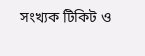সংখ্যক টিকিট ও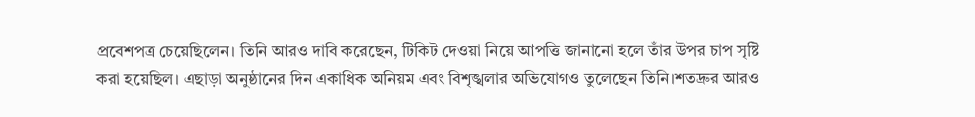প্রবেশপত্র চেয়েছিলেন। তিনি আরও দাবি করেছেন, টিকিট দেওয়া নিয়ে আপত্তি জানানো হলে তাঁর উপর চাপ সৃষ্টি করা হয়েছিল। এছাড়া অনুষ্ঠানের দিন একাধিক অনিয়ম এবং বিশৃঙ্খলার অভিযোগও তুলেছেন তিনি।শতদ্রুর আরও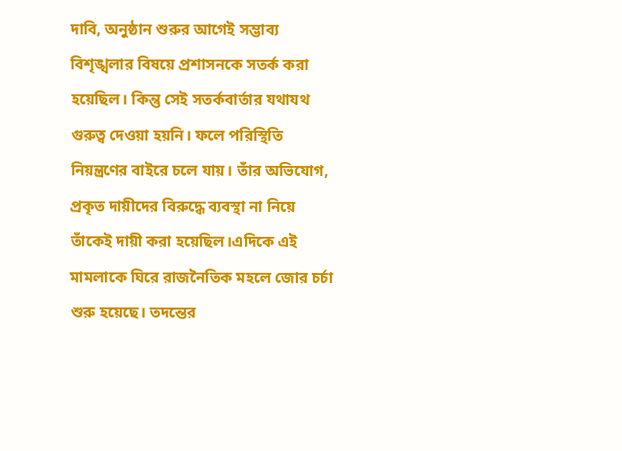দাবি, অনুষ্ঠান শুরুর আগেই সম্ভাব্য বিশৃঙ্খলার বিষয়ে প্রশাসনকে সতর্ক করা হয়েছিল। কিন্তু সেই সতর্কবার্তার যথাযথ গুরুত্ব দেওয়া হয়নি। ফলে পরিস্থিতি নিয়ন্ত্রণের বাইরে চলে যায়। তাঁর অভিযোগ, প্রকৃত দায়ীদের বিরুদ্ধে ব্যবস্থা না নিয়ে তাঁকেই দায়ী করা হয়েছিল।এদিকে এই মামলাকে ঘিরে রাজনৈতিক মহলে জোর চর্চা শুরু হয়েছে। তদন্তের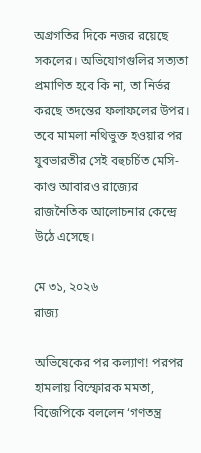অগ্রগতির দিকে নজর রয়েছে সকলের। অভিযোগগুলির সত্যতা প্রমাণিত হবে কি না, তা নির্ভর করছে তদন্তের ফলাফলের উপর। তবে মামলা নথিভুক্ত হওয়ার পর যুবভারতীর সেই বহুচর্চিত মেসি-কাণ্ড আবারও রাজ্যের রাজনৈতিক আলোচনার কেন্দ্রে উঠে এসেছে।

মে ৩১, ২০২৬
রাজ্য

অভিষেকের পর কল্যাণ! পরপর হামলায় বিস্ফোরক মমতা, বিজেপিকে বললেন ‘গণতন্ত্র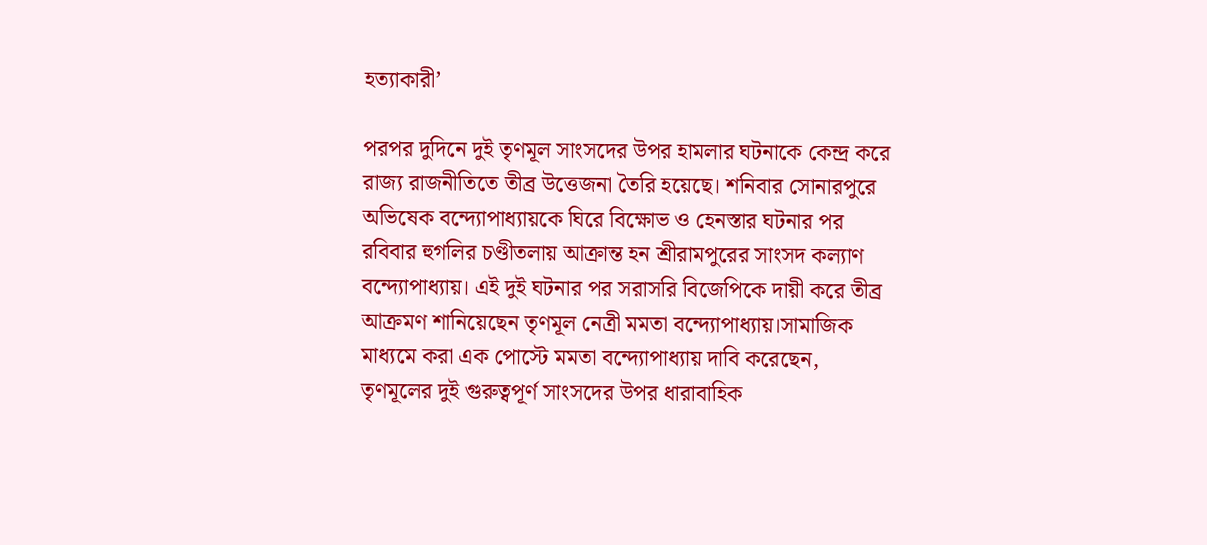হত্যাকারী’

পরপর দুদিনে দুই তৃণমূল সাংসদের উপর হামলার ঘটনাকে কেন্দ্র করে রাজ্য রাজনীতিতে তীব্র উত্তেজনা তৈরি হয়েছে। শনিবার সোনারপুরে অভিষেক বন্দ্যোপাধ্যায়কে ঘিরে বিক্ষোভ ও হেনস্তার ঘটনার পর রবিবার হুগলির চণ্ডীতলায় আক্রান্ত হন শ্রীরামপুরের সাংসদ কল্যাণ বন্দ্যোপাধ্যায়। এই দুই ঘটনার পর সরাসরি বিজেপিকে দায়ী করে তীব্র আক্রমণ শানিয়েছেন তৃণমূল নেত্রী মমতা বন্দ্যোপাধ্যায়।সামাজিক মাধ্যমে করা এক পোস্টে মমতা বন্দ্যোপাধ্যায় দাবি করেছেন, তৃণমূলের দুই গুরুত্বপূর্ণ সাংসদের উপর ধারাবাহিক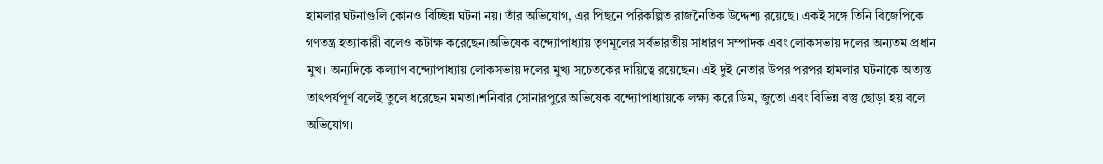হামলার ঘটনাগুলি কোনও বিচ্ছিন্ন ঘটনা নয়। তাঁর অভিযোগ, এর পিছনে পরিকল্পিত রাজনৈতিক উদ্দেশ্য রয়েছে। একই সঙ্গে তিনি বিজেপিকে গণতন্ত্র হত্যাকারী বলেও কটাক্ষ করেছেন।অভিষেক বন্দ্যোপাধ্যায় তৃণমূলের সর্বভারতীয় সাধারণ সম্পাদক এবং লোকসভায় দলের অন্যতম প্রধান মুখ। অন্যদিকে কল্যাণ বন্দ্যোপাধ্যায় লোকসভায় দলের মুখ্য সচেতকের দায়িত্বে রয়েছেন। এই দুই নেতার উপর পরপর হামলার ঘটনাকে অত্যন্ত তাৎপর্যপূর্ণ বলেই তুলে ধরেছেন মমতা।শনিবার সোনারপুরে অভিষেক বন্দ্যোপাধ্যায়কে লক্ষ্য করে ডিম, জুতো এবং বিভিন্ন বস্তু ছোড়া হয় বলে অভিযোগ।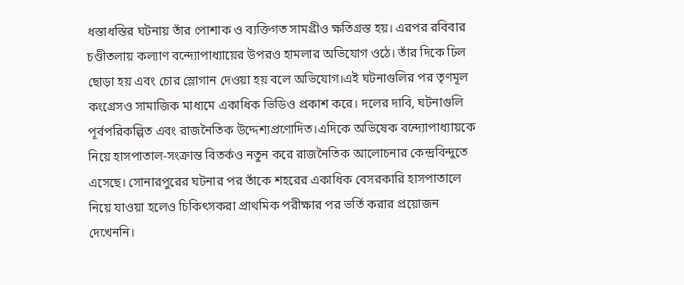ধস্তাধস্তির ঘটনায় তাঁর পোশাক ও ব্যক্তিগত সামগ্রীও ক্ষতিগ্রস্ত হয়। এরপর রবিবার চণ্ডীতলায় কল্যাণ বন্দ্যোপাধ্যায়ের উপরও হামলার অভিযোগ ওঠে। তাঁর দিকে ঢিল ছোড়া হয় এবং চোর স্লোগান দেওয়া হয় বলে অভিযোগ।এই ঘটনাগুলির পর তৃণমূল কংগ্রেসও সামাজিক মাধ্যমে একাধিক ভিডিও প্রকাশ করে। দলের দাবি, ঘটনাগুলি পূর্বপরিকল্পিত এবং রাজনৈতিক উদ্দেশ্যপ্রণোদিত।এদিকে অভিষেক বন্দ্যোপাধ্যায়কে নিয়ে হাসপাতাল-সংক্রান্ত বিতর্কও নতুন করে রাজনৈতিক আলোচনার কেন্দ্রবিন্দুতে এসেছে। সোনারপুরের ঘটনার পর তাঁকে শহরের একাধিক বেসরকারি হাসপাতালে নিয়ে যাওয়া হলেও চিকিৎসকরা প্রাথমিক পরীক্ষার পর ভর্তি করার প্রয়োজন দেখেননি।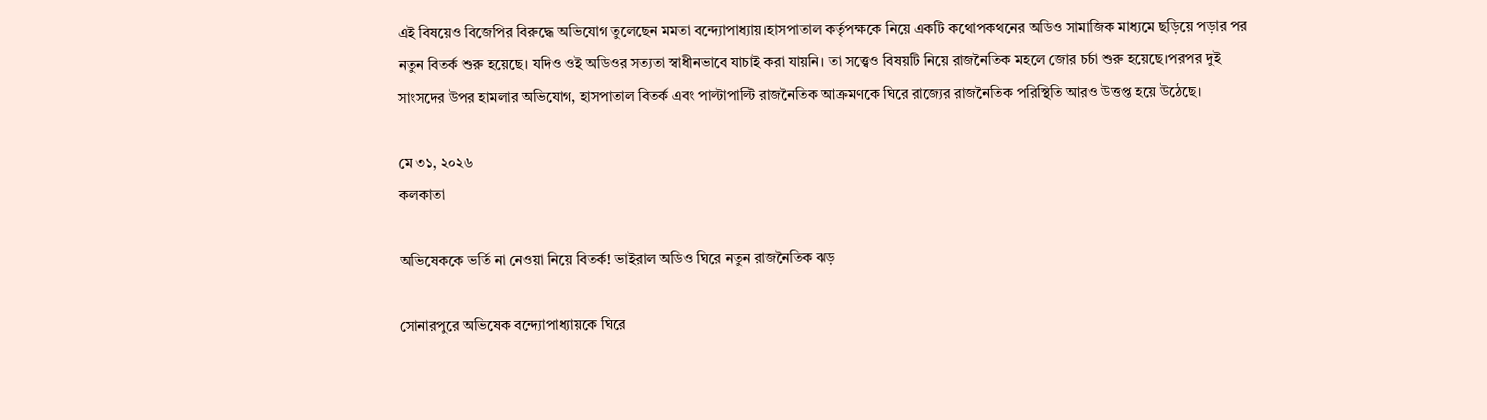এই বিষয়েও বিজেপির বিরুদ্ধে অভিযোগ তুলেছেন মমতা বন্দ্যোপাধ্যায়।হাসপাতাল কর্তৃপক্ষকে নিয়ে একটি কথোপকথনের অডিও সামাজিক মাধ্যমে ছড়িয়ে পড়ার পর নতুন বিতর্ক শুরু হয়েছে। যদিও ওই অডিওর সত্যতা স্বাধীনভাবে যাচাই করা যায়নি। তা সত্ত্বেও বিষয়টি নিয়ে রাজনৈতিক মহলে জোর চর্চা শুরু হয়েছে।পরপর দুই সাংসদের উপর হামলার অভিযোগ, হাসপাতাল বিতর্ক এবং পাল্টাপাল্টি রাজনৈতিক আক্রমণকে ঘিরে রাজ্যের রাজনৈতিক পরিস্থিতি আরও উত্তপ্ত হয়ে উঠেছে।

মে ৩১, ২০২৬
কলকাতা

অভিষেককে ভর্তি না নেওয়া নিয়ে বিতর্ক! ভাইরাল অডিও ঘিরে নতুন রাজনৈতিক ঝড়

সোনারপুরে অভিষেক বন্দ্যোপাধ্যায়কে ঘিরে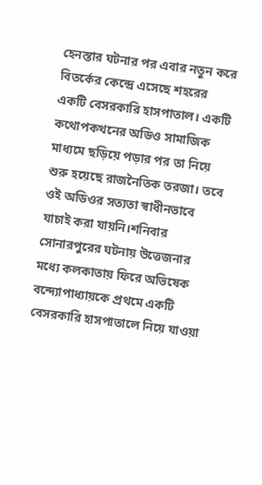হেনস্তার ঘটনার পর এবার নতুন করে বিতর্কের কেন্দ্রে এসেছে শহরের একটি বেসরকারি হাসপাতাল। একটি কথোপকথনের অডিও সামাজিক মাধ্যমে ছড়িয়ে পড়ার পর তা নিয়ে শুরু হয়েছে রাজনৈতিক তরজা। তবে ওই অডিওর সত্যতা স্বাধীনভাবে যাচাই করা যায়নি।শনিবার সোনারপুরের ঘটনায় উত্তেজনার মধ্যে কলকাতায় ফিরে অভিষেক বন্দ্যোপাধ্যায়কে প্রথমে একটি বেসরকারি হাসপাতালে নিয়ে যাওয়া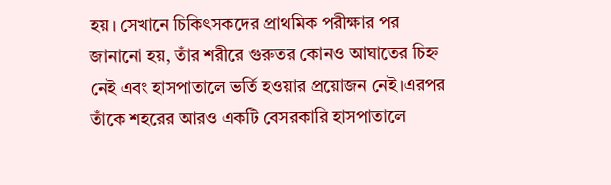হয়। সেখানে চিকিৎসকদের প্রাথমিক পরীক্ষার পর জানানো হয়, তাঁর শরীরে গুরুতর কোনও আঘাতের চিহ্ন নেই এবং হাসপাতালে ভর্তি হওয়ার প্রয়োজন নেই।এরপর তাঁকে শহরের আরও একটি বেসরকারি হাসপাতালে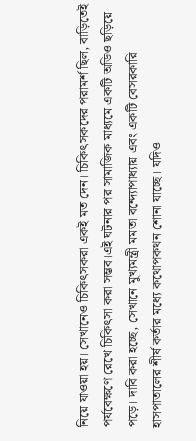নিয়ে যাওয়া হয়। সেখানেও চিকিৎসকরা একই মত দেন। চিকিৎসকদের পরামর্শ ছিল, বাড়িতেই পর্যবেক্ষণে রেখে চিকিৎসা করা সম্ভব।এই ঘটনার পর সামাজিক মাধ্যমে একটি অডিও ছড়িয়ে পড়ে। দাবি করা হচ্ছে, সেখানে মুখ্যমন্ত্রী মমতা বন্দ্যোপাধ্যায় এবং একটি বেসরকারি হাসপাতালের শীর্ষ কর্তার মধ্যে কথোপকথন শোনা যাচ্ছে। যদিও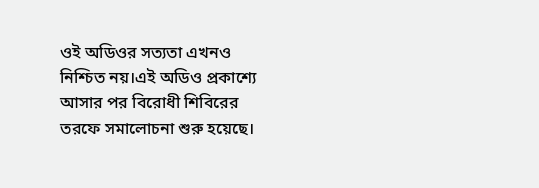ওই অডিওর সত্যতা এখনও নিশ্চিত নয়।এই অডিও প্রকাশ্যে আসার পর বিরোধী শিবিরের তরফে সমালোচনা শুরু হয়েছে।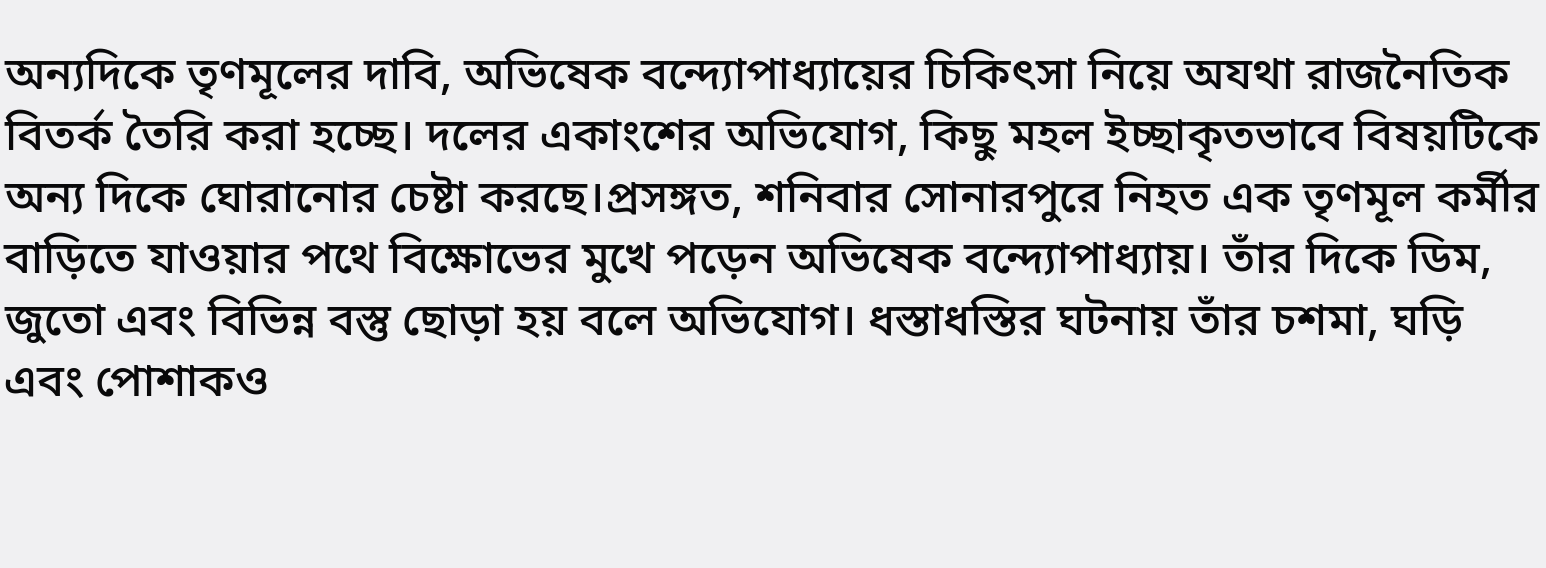অন্যদিকে তৃণমূলের দাবি, অভিষেক বন্দ্যোপাধ্যায়ের চিকিৎসা নিয়ে অযথা রাজনৈতিক বিতর্ক তৈরি করা হচ্ছে। দলের একাংশের অভিযোগ, কিছু মহল ইচ্ছাকৃতভাবে বিষয়টিকে অন্য দিকে ঘোরানোর চেষ্টা করছে।প্রসঙ্গত, শনিবার সোনারপুরে নিহত এক তৃণমূল কর্মীর বাড়িতে যাওয়ার পথে বিক্ষোভের মুখে পড়েন অভিষেক বন্দ্যোপাধ্যায়। তাঁর দিকে ডিম, জুতো এবং বিভিন্ন বস্তু ছোড়া হয় বলে অভিযোগ। ধস্তাধস্তির ঘটনায় তাঁর চশমা, ঘড়ি এবং পোশাকও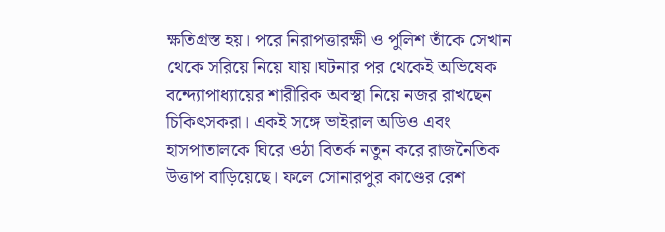ক্ষতিগ্রস্ত হয়। পরে নিরাপত্তারক্ষী ও পুলিশ তাঁকে সেখান থেকে সরিয়ে নিয়ে যায়।ঘটনার পর থেকেই অভিষেক বন্দ্যোপাধ্যায়ের শারীরিক অবস্থা নিয়ে নজর রাখছেন চিকিৎসকরা। একই সঙ্গে ভাইরাল অডিও এবং হাসপাতালকে ঘিরে ওঠা বিতর্ক নতুন করে রাজনৈতিক উত্তাপ বাড়িয়েছে। ফলে সোনারপুর কাণ্ডের রেশ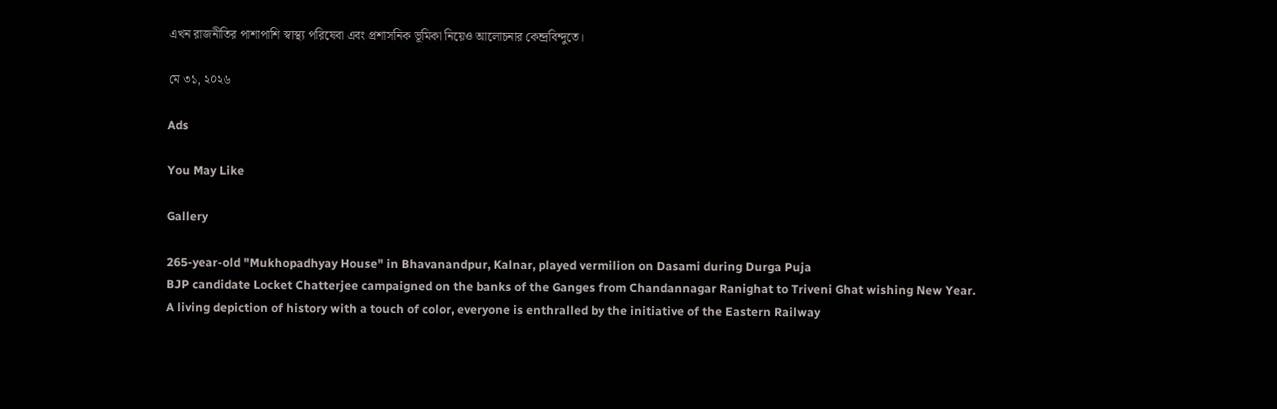এখন রাজনীতির পাশাপাশি স্বাস্থ্য পরিষেবা এবং প্রশাসনিক ভূমিকা নিয়েও আলোচনার কেন্দ্রবিন্দুতে।

মে ৩১, ২০২৬

Ads

You May Like

Gallery

265-year-old "Mukhopadhyay House" in Bhavanandpur, Kalnar, played vermilion on Dasami during Durga Puja
BJP candidate Locket Chatterjee campaigned on the banks of the Ganges from Chandannagar Ranighat to Triveni Ghat wishing New Year.
A living depiction of history with a touch of color, everyone is enthralled by the initiative of the Eastern Railway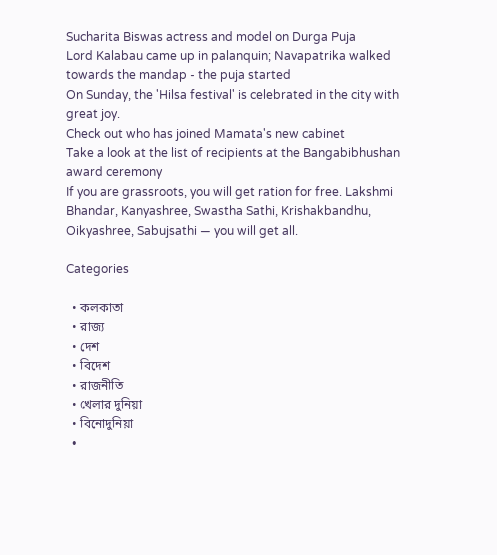Sucharita Biswas actress and model on Durga Puja
Lord Kalabau came up in palanquin; Navapatrika walked towards the mandap - the puja started
On Sunday, the 'Hilsa festival' is celebrated in the city with great joy.
Check out who has joined Mamata's new cabinet
Take a look at the list of recipients at the Bangabibhushan award ceremony
If you are grassroots, you will get ration for free. Lakshmi Bhandar, Kanyashree, Swastha Sathi, Krishakbandhu, Oikyashree, Sabujsathi — you will get all.

Categories

  • কলকাতা
  • রাজ্য
  • দেশ
  • বিদেশ
  • রাজনীতি
  • খেলার দুনিয়া
  • বিনোদুনিয়া
  •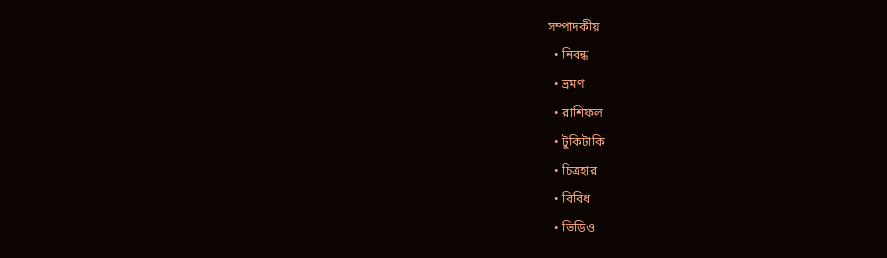সম্পাদকীয়
  • নিবন্ধ
  • ভ্রমণ
  • রাশিফল
  • টুকিটাকি
  • চিত্রহার
  • বিবিধ
  • ভিডিও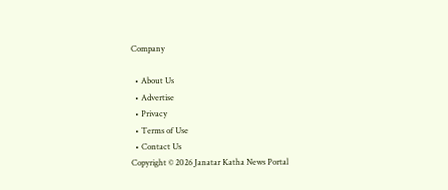Company

  • About Us
  • Advertise
  • Privacy
  • Terms of Use
  • Contact Us
Copyright © 2026 Janatar Katha News Portal